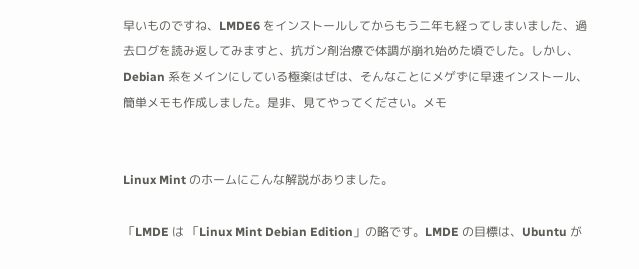早いものですね、LMDE6 をインストールしてからもう二年も経ってしまいました、過去ログを読み返してみますと、抗ガン剤治療で体調が崩れ始めた頃でした。しかし、Debian 系をメインにしている極楽はぜは、そんなことにメゲずに早速インストール、簡単メモも作成しました。是非、見てやってください。メモ


Linux Mint のホームにこんな解説がありました。

「LMDE は 「Linux Mint Debian Edition」の略です。LMDE の目標は、Ubuntu が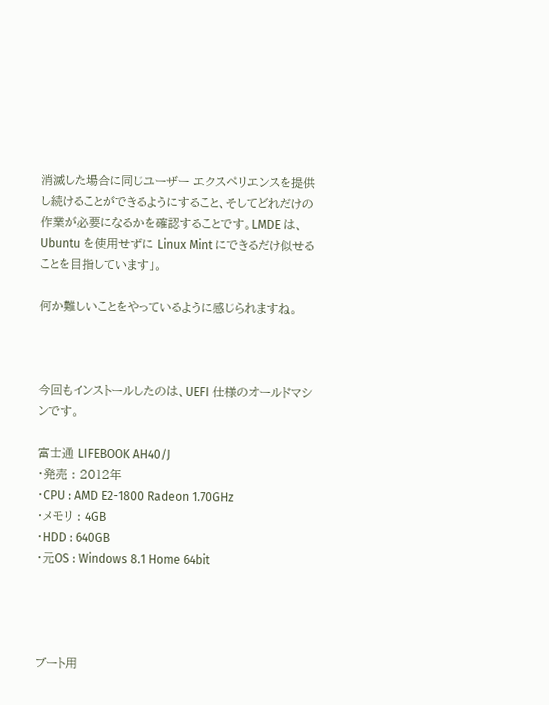消滅した場合に同じユーザー エクスペリエンスを提供し続けることができるようにすること、そしてどれだけの作業が必要になるかを確認することです。LMDE は、Ubuntu を使用せずに Linux Mint にできるだけ似せることを目指しています」。

何か難しいことをやっているように感じられますね。



今回もインストールしたのは、UEFI 仕様のオールドマシンです。

富士通 LIFEBOOK AH40/J
・発売 : 2012年
・CPU : AMD E2-1800 Radeon 1.70GHz
・メモリ : 4GB
・HDD : 640GB
・元OS : Windows 8.1 Home 64bit




ブート用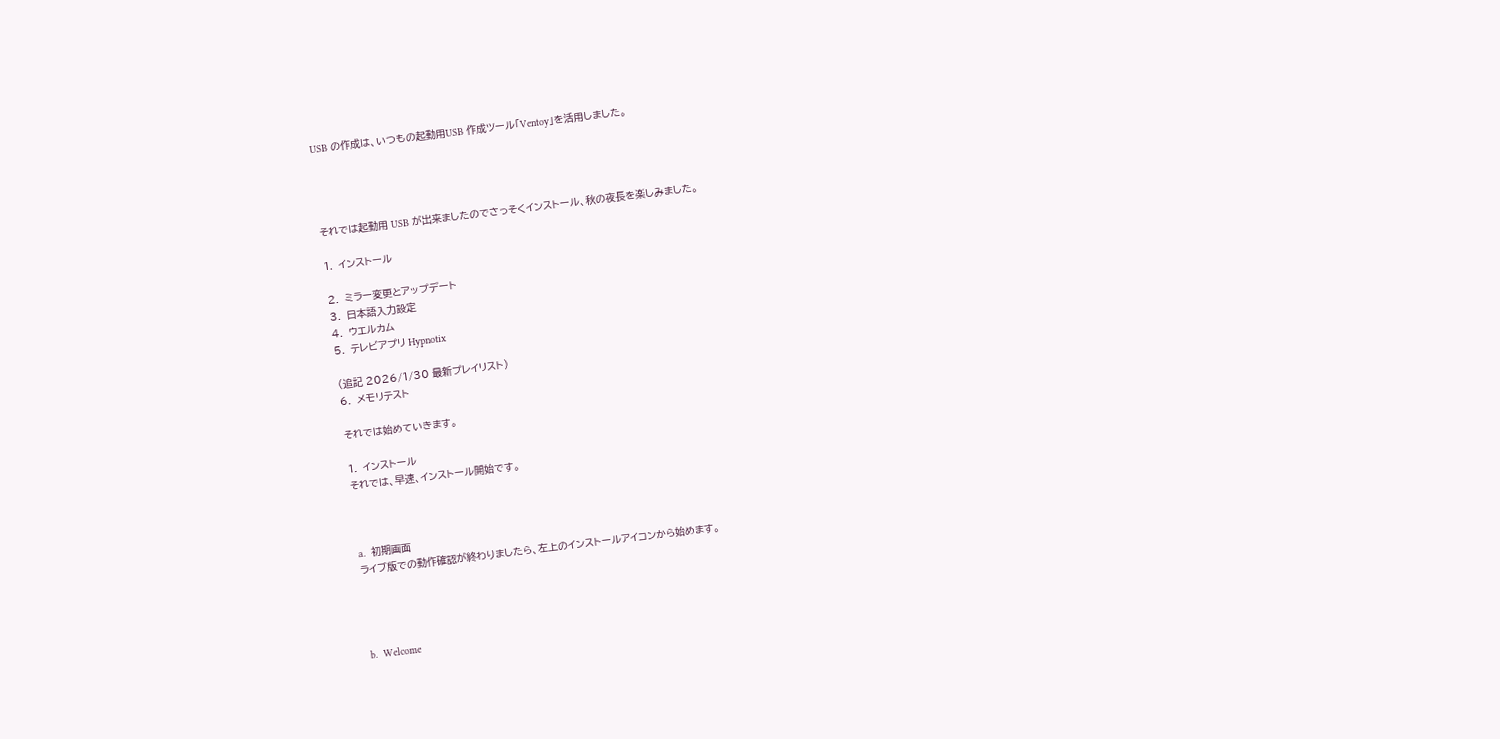USB の作成は、いつもの起動用USB 作成ツール「Ventoy」を活用しました。




それでは起動用 USB が出来ましたのでさっそくインストール、秋の夜長を楽しみました。

1.  インストール

2.  ミラー変更とアップデート
3.  日本語入力設定
4.  ウエルカム
5.  テレビアプリ Hypnotix

(追記 2026/1/30 最新プレイリスト)
6.  メモリテスト

それでは始めていきます。

1.  インストール
それでは、早速、インストール開始です。



a.  初期画面
ライブ版での動作確認が終わりましたら、左上のインストールアイコンから始めます。




b.  Welcome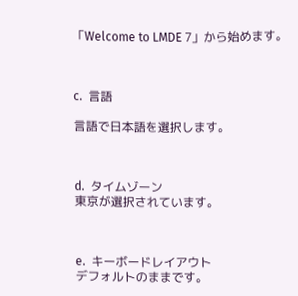「Welcome to LMDE 7」から始めます。



c.  言語

言語で日本語を選択します。



d.  タイムゾーン
東京が選択されています。



e.  キーボードレイアウト
デフォルトのままです。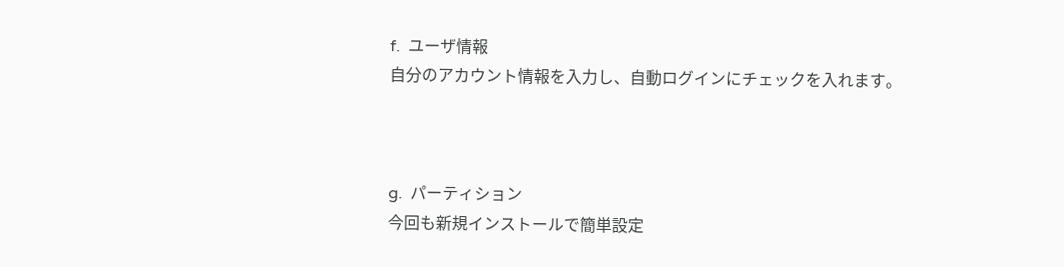f.  ユーザ情報
自分のアカウント情報を入力し、自動ログインにチェックを入れます。



g.  パーティション
今回も新規インストールで簡単設定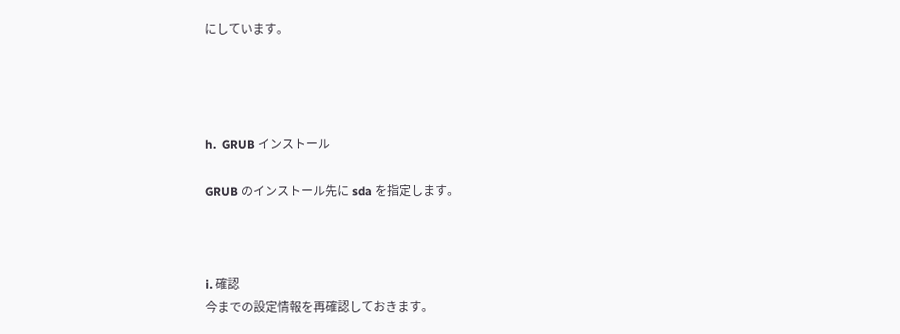にしています。




h.  GRUB インストール

GRUB のインストール先に sda を指定します。



i. 確認
今までの設定情報を再確認しておきます。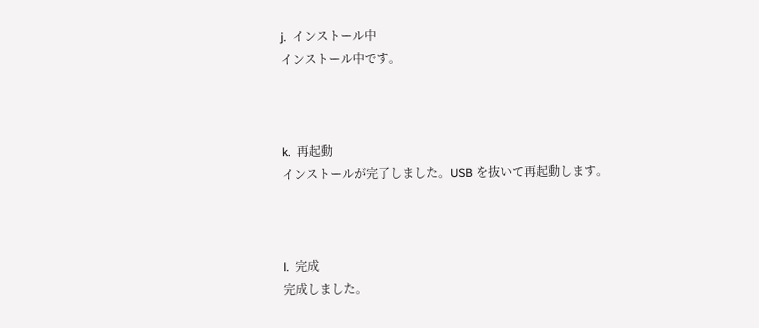j.  インストール中
インストール中です。



k.  再起動
インストールが完了しました。USB を抜いて再起動します。



l.  完成
完成しました。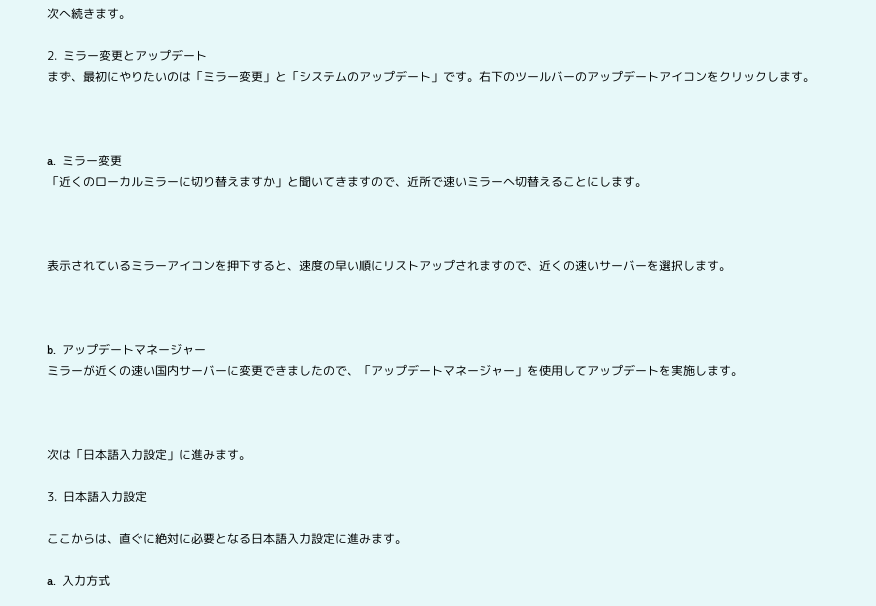次へ続きます。

2.  ミラー変更とアップデート
まず、最初にやりたいのは「ミラー変更」と「システムのアップデート」です。右下のツールバーのアップデートアイコンをクリックします。



a.  ミラー変更
「近くのローカルミラーに切り替えますか」と聞いてきますので、近所で速いミラーへ切替えることにします。



表示されているミラーアイコンを押下すると、速度の早い順にリストアップされますので、近くの速いサーバーを選択します。



b.  アップデートマネージャー
ミラーが近くの速い国内サーバーに変更できましたので、「アップデートマネージャー」を使用してアップデートを実施します。



次は「日本語入力設定」に進みます。

3.  日本語入力設定

ここからは、直ぐに絶対に必要となる日本語入力設定に進みます。

a.  入力方式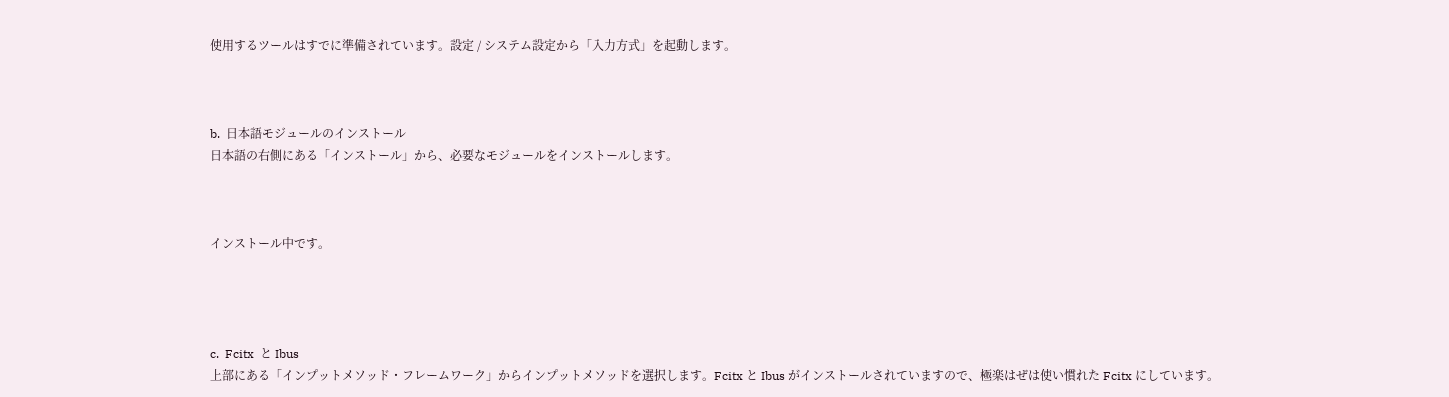使用するツールはすでに準備されています。設定 / システム設定から「入力方式」を起動します。



b.  日本語モジュールのインストール
日本語の右側にある「インストール」から、必要なモジュールをインストールします。



インストール中です。




c.  Fcitx  と Ibus
上部にある「インプットメソッド・フレームワーク」からインプットメソッドを選択します。Fcitx と Ibus がインストールされていますので、極楽はぜは使い慣れた Fcitx にしています。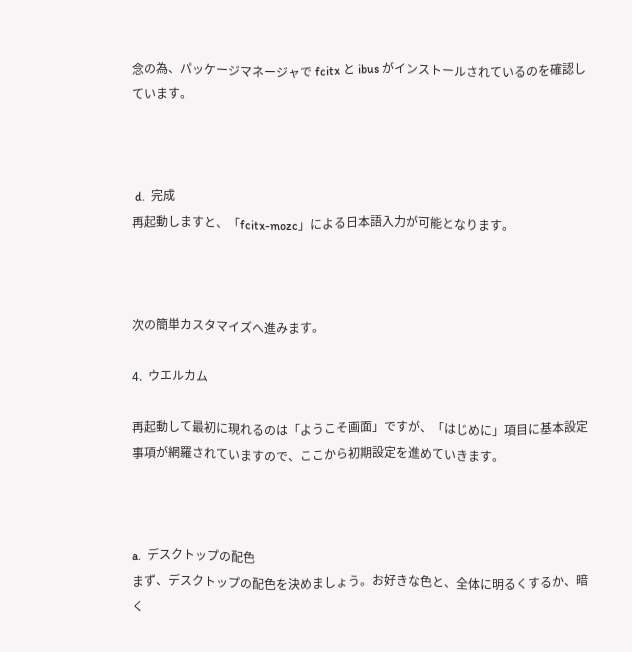念の為、パッケージマネージャで fcitx と ibus がインストールされているのを確認しています。



 d.  完成
再起動しますと、「fcitx-mozc」による日本語入力が可能となります。



次の簡単カスタマイズへ進みます。

4.  ウエルカム

再起動して最初に現れるのは「ようこそ画面」ですが、「はじめに」項目に基本設定事項が網羅されていますので、ここから初期設定を進めていきます。



a.  デスクトップの配色
まず、デスクトップの配色を決めましょう。お好きな色と、全体に明るくするか、暗く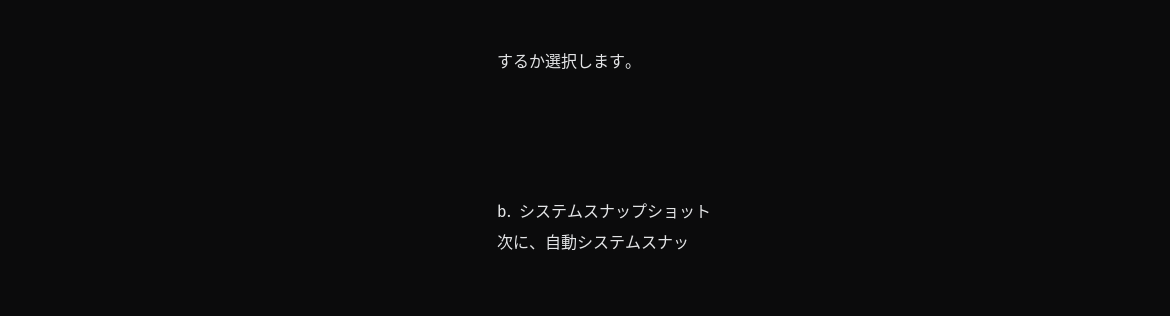するか選択します。




b.  システムスナップショット
次に、自動システムスナッ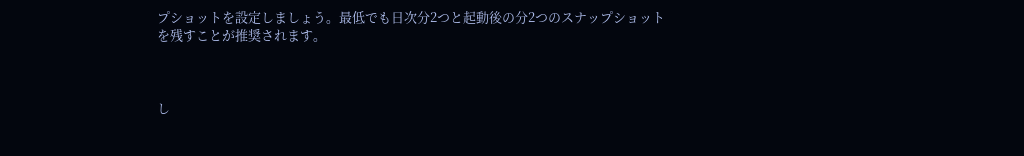プショットを設定しましょう。最低でも日次分2つと起動後の分2つのスナップショットを残すことが推奨されます。



し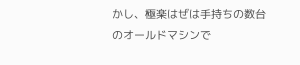かし、極楽はぜは手持ちの数台のオールドマシンで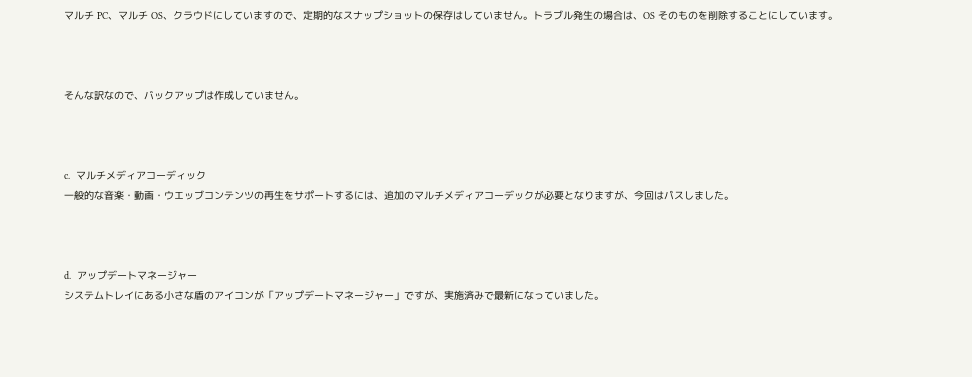マルチ PC、マルチ OS、クラウドにしていますので、定期的なスナップショットの保存はしていません。トラブル発生の場合は、OS そのものを削除することにしています。



そんな訳なので、バックアップは作成していません。



c.  マルチメディアコーディック
一般的な音楽・動画・ウエッブコンテンツの再生をサポートするには、追加のマルチメディアコーデックが必要となりますが、今回はパスしました。



d.  アップデートマネージャー
システムトレイにある小さな盾のアイコンが「アップデートマネージャー」ですが、実施済みで最新になっていました。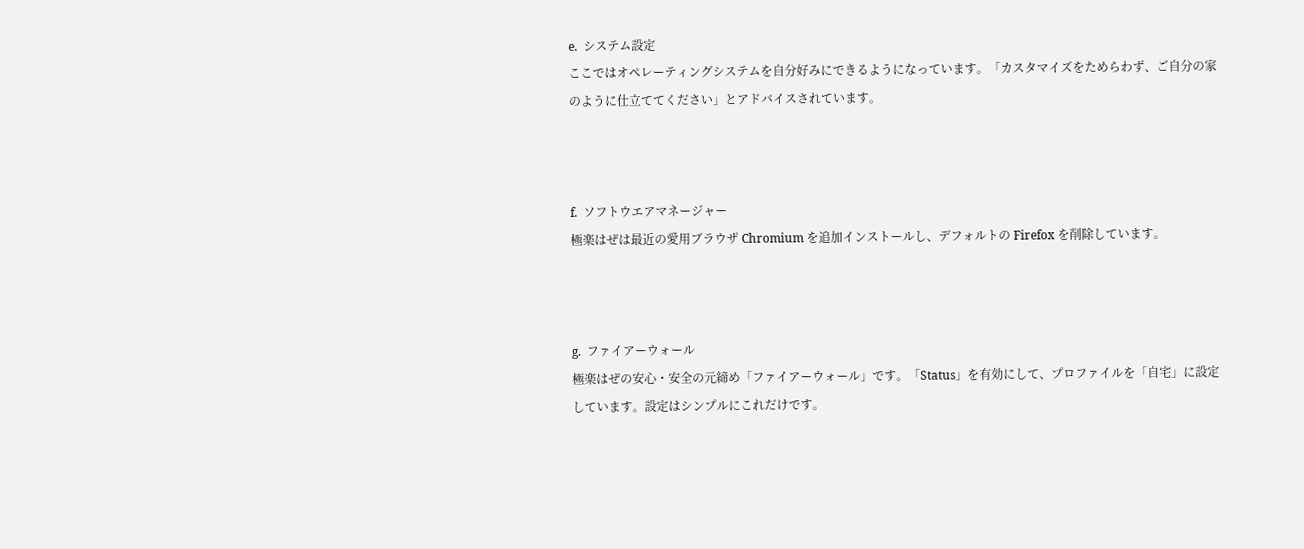e.  システム設定
ここではオペレーティングシステムを自分好みにできるようになっています。「カスタマイズをためらわず、ご自分の家のように仕立ててください」とアドバイスされています。



f.  ソフトウエアマネージャー
極楽はぜは最近の愛用ブラウザ Chromium を追加インストールし、デフォルトの Firefox を削除しています。



g.  ファイアーウォール
極楽はぜの安心・安全の元締め「ファイアーウォール」です。「Status」を有効にして、プロファイルを「自宅」に設定しています。設定はシンプルにこれだけです。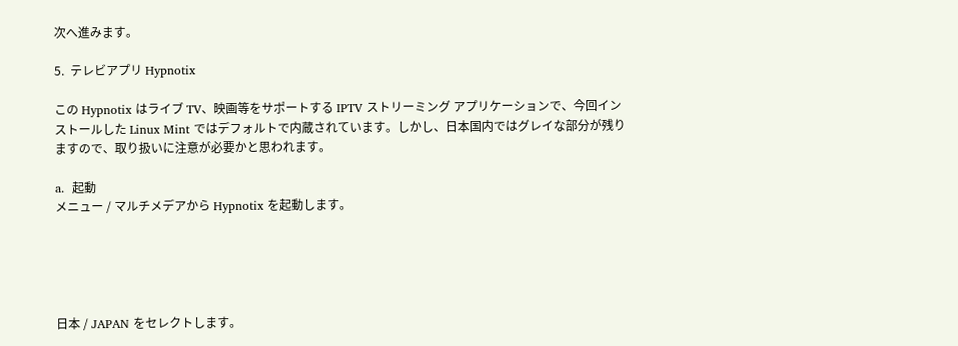次へ進みます。

5.  テレビアプリ Hypnotix

この Hypnotix はライブ TV、映画等をサポートする IPTV ストリーミング アプリケーションで、今回インストールした Linux Mint ではデフォルトで内蔵されています。しかし、日本国内ではグレイな部分が残りますので、取り扱いに注意が必要かと思われます。

a.  起動
メニュー / マルチメデアから Hypnotix を起動します。





日本 / JAPAN をセレクトします。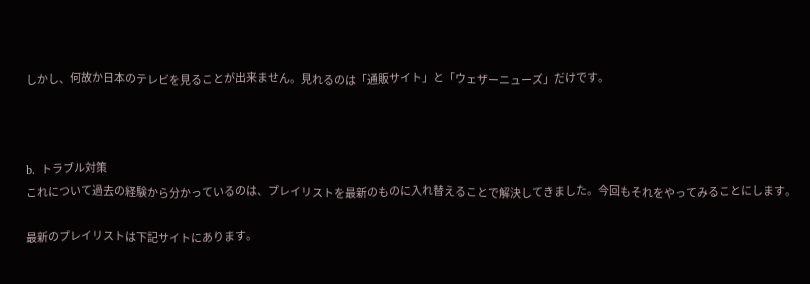しかし、何故か日本のテレビを見ることが出来ません。見れるのは「通販サイト」と「ウェザーニューズ」だけです。



b.  トラブル対策
これについて過去の経験から分かっているのは、プレイリストを最新のものに入れ替えることで解決してきました。今回もそれをやってみることにします。

最新のプレイリストは下記サイトにあります。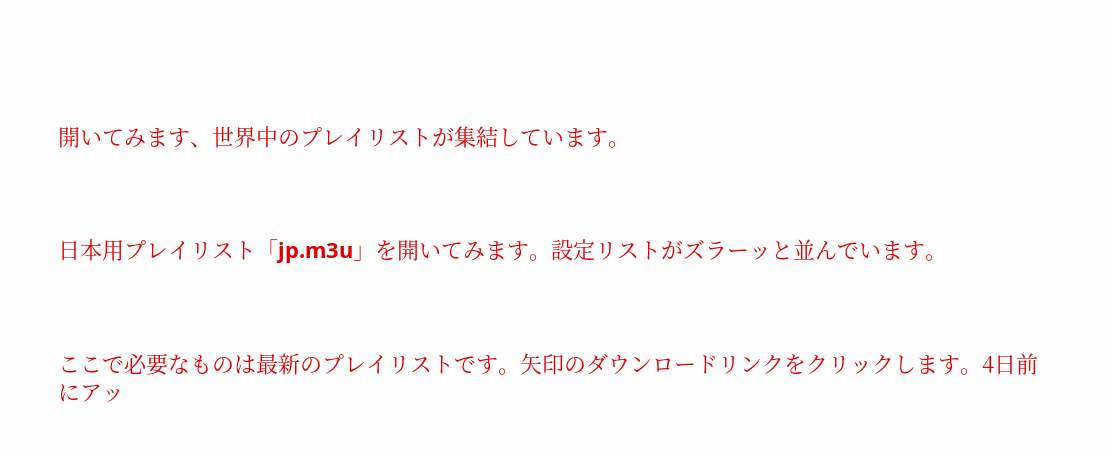開いてみます、世界中のプレイリストが集結しています。



日本用プレイリスト「jp.m3u」を開いてみます。設定リストがズラーッと並んでいます。



ここで必要なものは最新のプレイリストです。矢印のダウンロードリンクをクリックします。4日前にアッ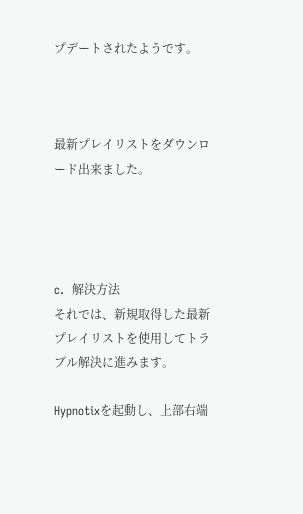プデートされたようです。



最新プレイリストをダウンロード出来ました。




c.  解決方法
それでは、新規取得した最新プレイリストを使用してトラブル解決に進みます。

Hypnotixを起動し、上部右端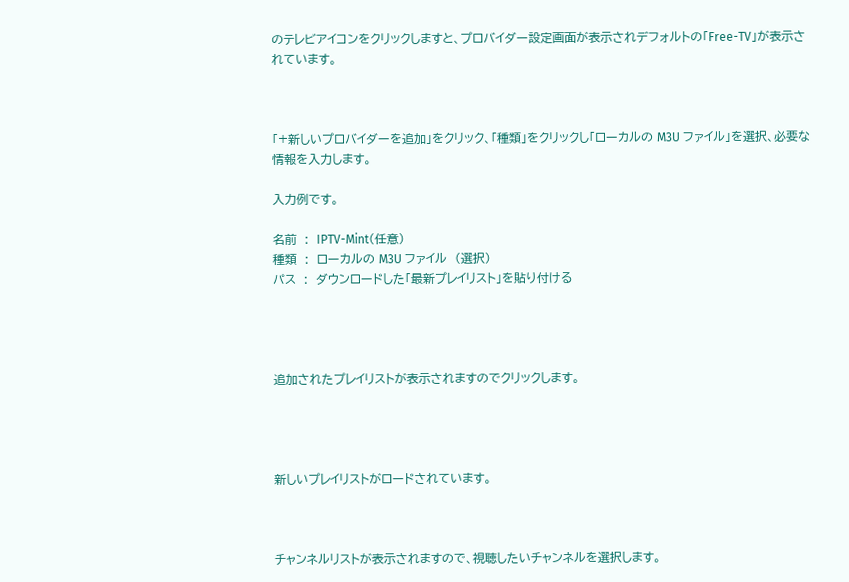のテレビアイコンをクリックしますと、プロバイダー設定画面が表示されデフォルトの「Free-TV」が表示されています。



「+新しいプロバイダーを追加」をクリック、「種類」をクリックし「ローカルの M3U ファイル」を選択、必要な情報を入力します。

入力例です。

名前  :  IPTV-Mint(任意)
種類  :  ローカルの M3U ファイル  (選択)
パス  :  ダウンロードした「最新プレイリスト」を貼り付ける




追加されたプレイリストが表示されますのでクリックします。




新しいプレイリストがロードされています。



チャンネルリストが表示されますので、視聴したいチャンネルを選択します。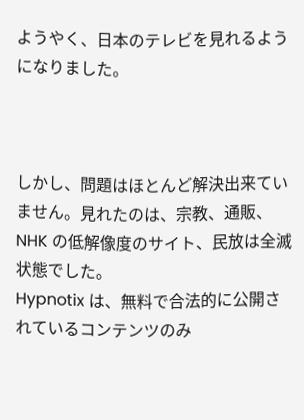ようやく、日本のテレビを見れるようになりました。



しかし、問題はほとんど解決出来ていません。見れたのは、宗教、通販、NHK の低解像度のサイト、民放は全滅状態でした。
Hypnotix は、無料で合法的に公開されているコンテンツのみ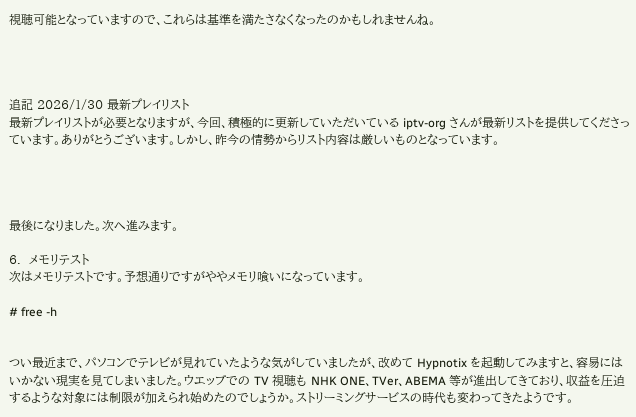視聴可能となっていますので、これらは基準を満たさなくなったのかもしれませんね。




追記 2026/1/30 最新プレイリスト
最新プレイリストが必要となりますが、今回、積極的に更新していただいている iptv-org さんが最新リストを提供してくださっています。ありがとうございます。しかし、昨今の情勢からリスト内容は厳しいものとなっています。




最後になりました。次へ進みます。

6.  メモリテスト
次はメモリテストです。予想通りですがややメモリ喰いになっています。

# free -h


つい最近まで、パソコンでテレビが見れていたような気がしていましたが、改めて Hypnotix を起動してみますと、容易にはいかない現実を見てしまいました。ウエッブでの TV 視聴も NHK ONE、TVer、ABEMA 等が進出してきており、収益を圧迫するような対象には制限が加えられ始めたのでしょうか。ストリーミングサービスの時代も変わってきたようです。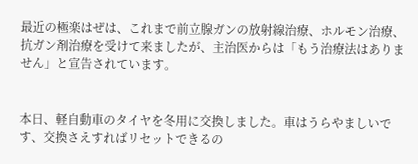最近の極楽はぜは、これまで前立腺ガンの放射線治療、ホルモン治療、抗ガン剤治療を受けて来ましたが、主治医からは「もう治療法はありません」と宣告されています。


本日、軽自動車のタイヤを冬用に交換しました。車はうらやましいです、交換さえすればリセットできるの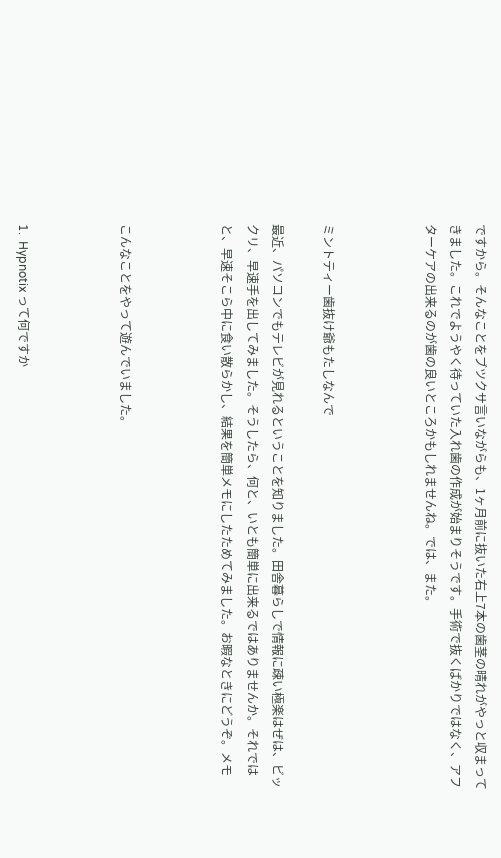ですから。そんなことをブツクサ言いながらも、1ヶ月前に抜いた右上7本の歯茎の晴れがやっと収まってきました。これでようやく待っていた入れ歯の作成が始まりそうです。手術で抜くばかりではなく、アフターケアの出来るのが歯の良いところかもしれませんね。では、また。



ミントティー歯抜け爺もたしなんで

最近、パソコンでもテレビが見れるということを知りました。田舎暮らしで情報に疎い極楽はぜは、ビックリ、早速手を出してみました。そうしたら、何と、いとも簡単に出来るではありませんか。それではと、早速そこら中に食い散らかし、結果を簡単メモにしたためてみました。お暇なときにどうぞ。メモ



こんなことをやって遊んでいました。



1.  Hypnotix って何ですか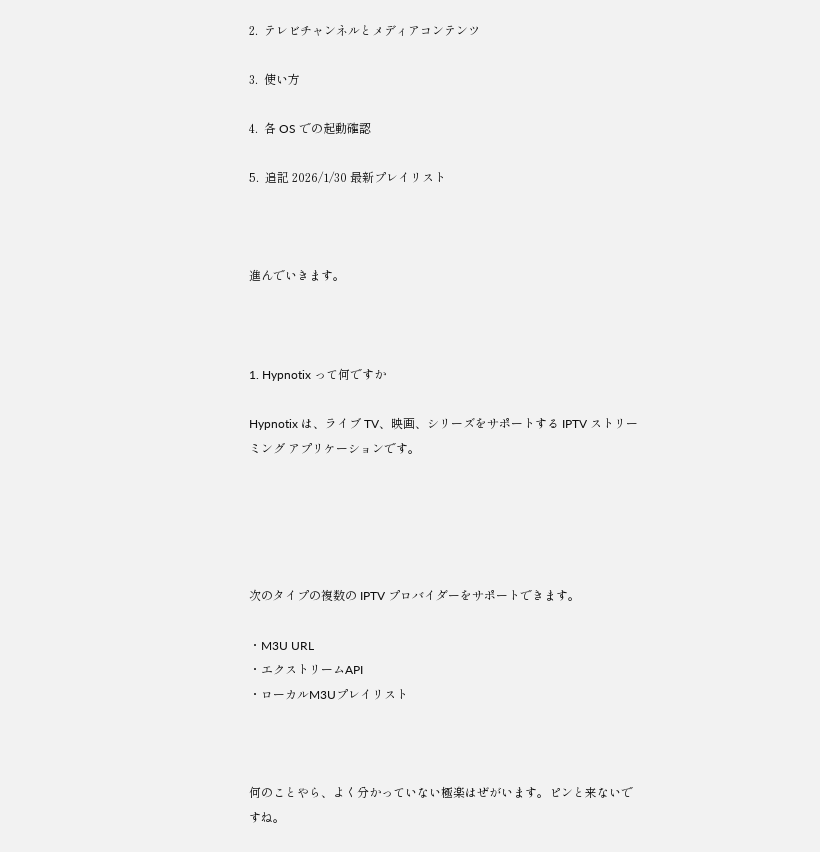2.  テレビチャンネルとメディアコンテンツ

3.  使い方

4.  各 OS での起動確認

5.  追記 2026/1/30 最新プレイリスト



進んでいきます。



1. Hypnotix って何ですか

Hypnotix は、ライブ TV、映画、シリーズをサポートする IPTV ストリーミング アプリケーションです。





次のタイプの複数の IPTV プロバイダーをサポートできます。

・M3U URL
・エクストリームAPI
・ローカルM3Uプレイリスト



何のことやら、よく分かっていない極楽はぜがいます。ピンと来ないですね。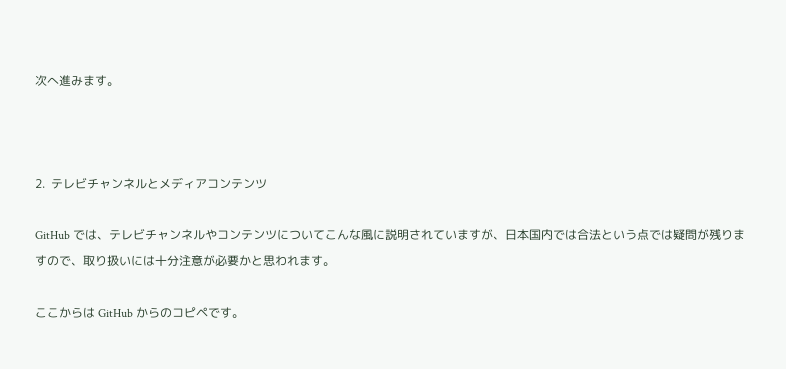次へ進みます。



2.  テレビチャンネルとメディアコンテンツ

GitHub では、テレビチャンネルやコンテンツについてこんな風に説明されていますが、日本国内では合法という点では疑問が残りますので、取り扱いには十分注意が必要かと思われます。

ここからは GitHub からのコピペです。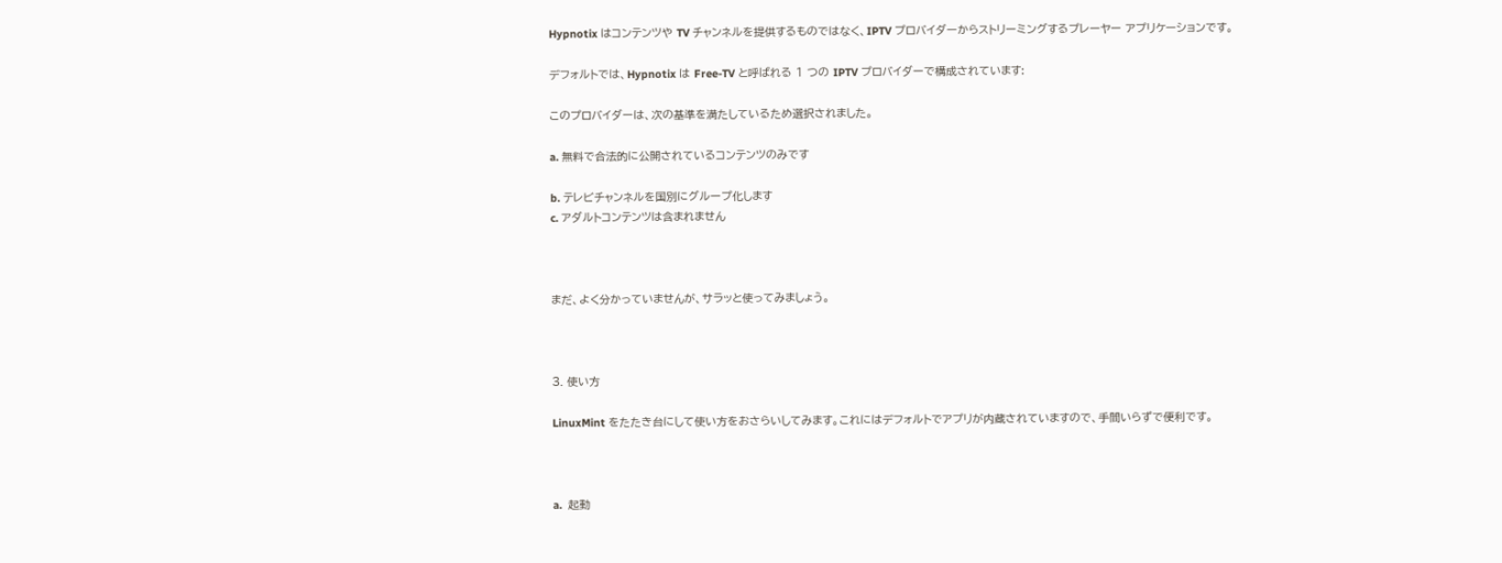Hypnotix はコンテンツや TV チャンネルを提供するものではなく、IPTV プロバイダーからストリーミングするプレーヤー アプリケーションです。

デフォルトでは、Hypnotix は Free-TV と呼ばれる 1 つの IPTV プロバイダーで構成されています:

このプロバイダーは、次の基準を満たしているため選択されました。

a. 無料で合法的に公開されているコンテンツのみです

b. テレビチャンネルを国別にグループ化します
c. アダルトコンテンツは含まれません



まだ、よく分かっていませんが、サラッと使ってみましょう。



3. 使い方

LinuxMint をたたき台にして使い方をおさらいしてみます。これにはデフォルトでアプリが内蔵されていますので、手間いらずで便利です。



a.  起動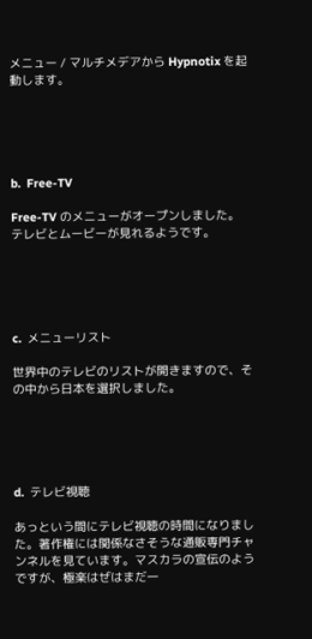メニュー / マルチメデアから Hypnotix を起動します。





b.  Free-TV

Free-TV のメニューがオープンしました。テレビとムービーが見れるようです。





c.  メニューリスト

世界中のテレビのリストが開きますので、その中から日本を選択しました。





d.  テレビ視聴

あっという間にテレビ視聴の時間になりました。著作権には関係なさそうな通販専門チャンネルを見ています。マスカラの宣伝のようですが、極楽はぜはまだ一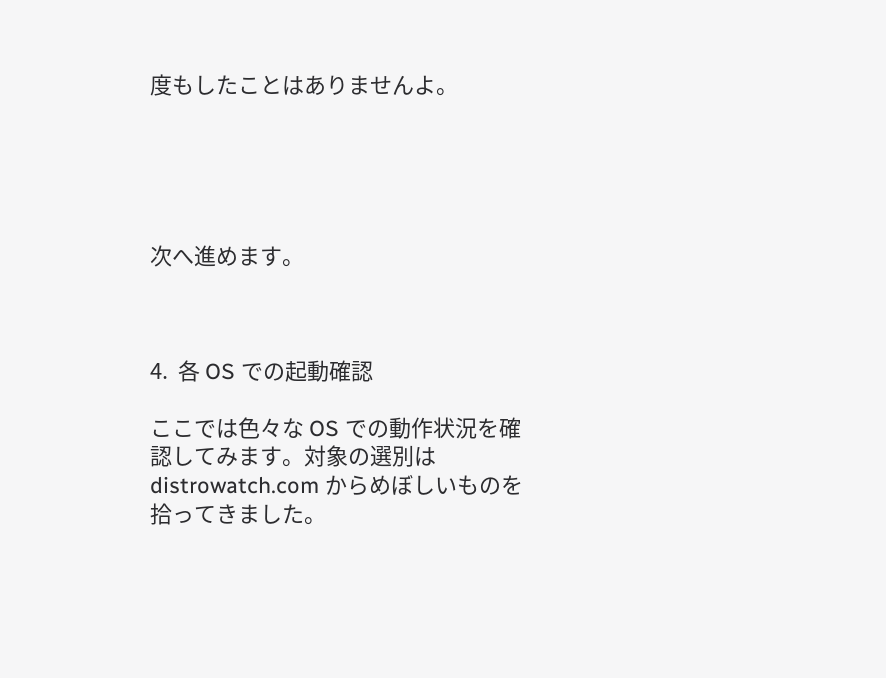度もしたことはありませんよ。





次へ進めます。



4.  各 OS での起動確認

ここでは色々な OS での動作状況を確認してみます。対象の選別は distrowatch.com からめぼしいものを拾ってきました。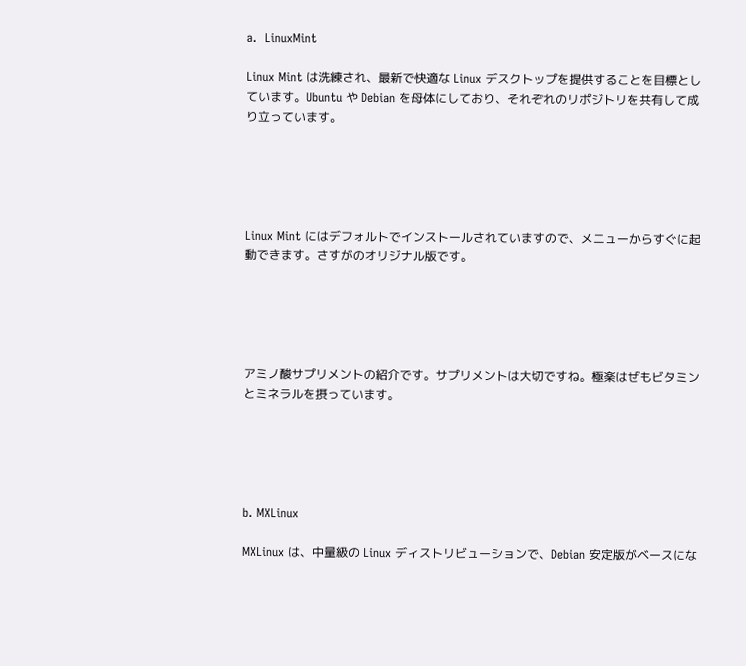a.  LinuxMint

Linux Mint は洗練され、最新で快適な Linux デスクトップを提供することを目標としています。Ubuntu や Debian を母体にしており、それぞれのリポジトリを共有して成り立っています。





Linux Mint にはデフォルトでインストールされていますので、メニューからすぐに起動できます。さすがのオリジナル版です。





アミノ酸サプリメントの紹介です。サプリメントは大切ですね。極楽はぜもビタミンとミネラルを摂っています。





b. MXLinux

MXLinux は、中量級の Linux ディストリビューションで、Debian 安定版がベースにな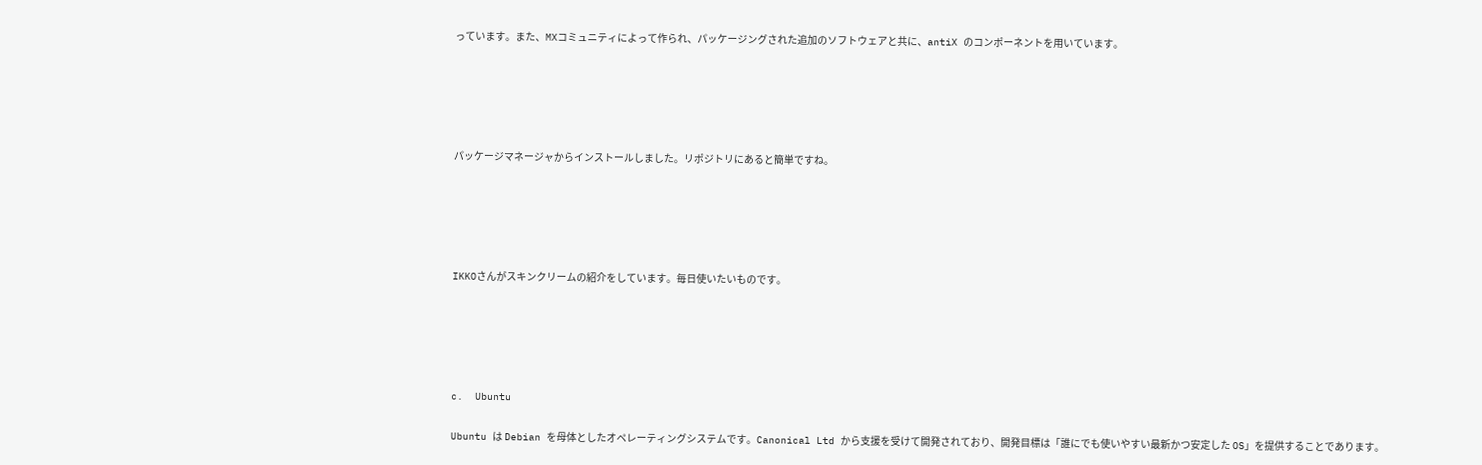っています。また、MXコミュニティによって作られ、パッケージングされた追加のソフトウェアと共に、antiX のコンポーネントを用いています。





パッケージマネージャからインストールしました。リポジトリにあると簡単ですね。





IKKOさんがスキンクリームの紹介をしています。毎日使いたいものです。





c.  Ubuntu

Ubuntu は Debian を母体としたオペレーティングシステムです。Canonical Ltd から支援を受けて開発されており、開発目標は「誰にでも使いやすい最新かつ安定した OS」を提供することであります。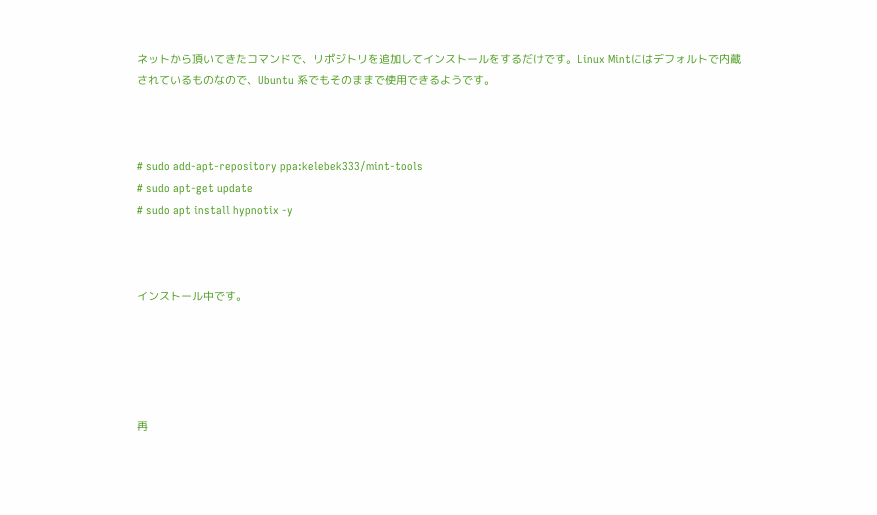ネットから頂いてきたコマンドで、リポジトリを追加してインストールをするだけです。Linux Mintにはデフォルトで内蔵されているものなので、Ubuntu 系でもそのままで使用できるようです。



# sudo add-apt-repository ppa:kelebek333/mint-tools
# sudo apt-get update
# sudo apt install hypnotix -y



インストール中です。





再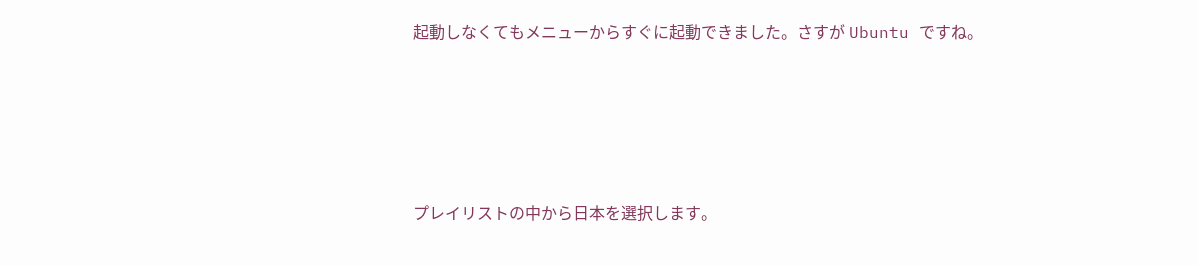起動しなくてもメニューからすぐに起動できました。さすが Ubuntu ですね。





プレイリストの中から日本を選択します。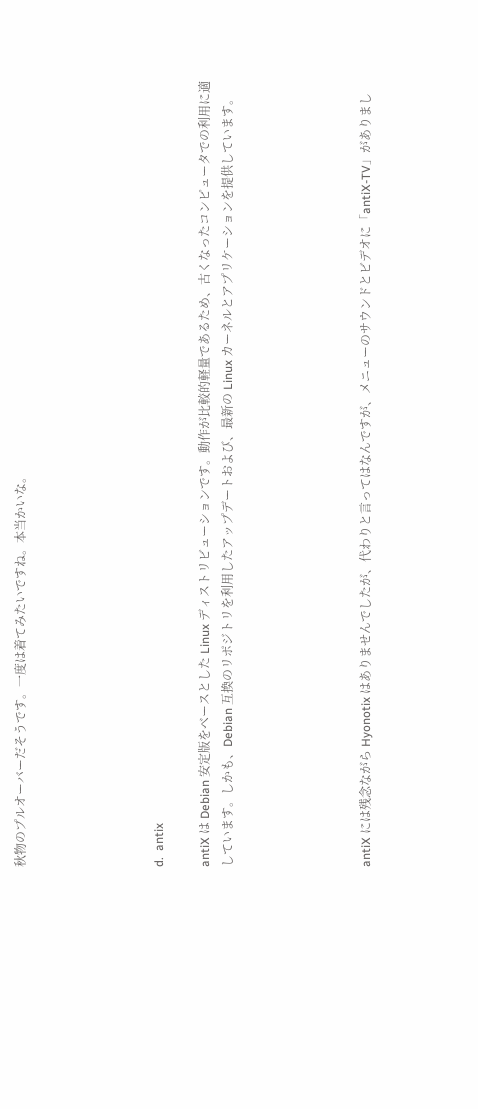秋物のプルオーバーだそうです。一度は着てみたいですね。本当かいな。





d.  antix

antiX は Debian 安定版をベースとした Linux ディストリビューションです。動作が比較的軽量であるため、古くなったコンピュータでの利用に適しています。しかも、Debian 互換のリポジトリを利用したアップデートおよび、最新の Linux カーネルとアプリケーションを提供しています。





antiX には残念ながら Hyonotix はありませんでしたが、代わりと言ってはなんですが、メニューのサウンドとビデオに「antiX-TV」がありまし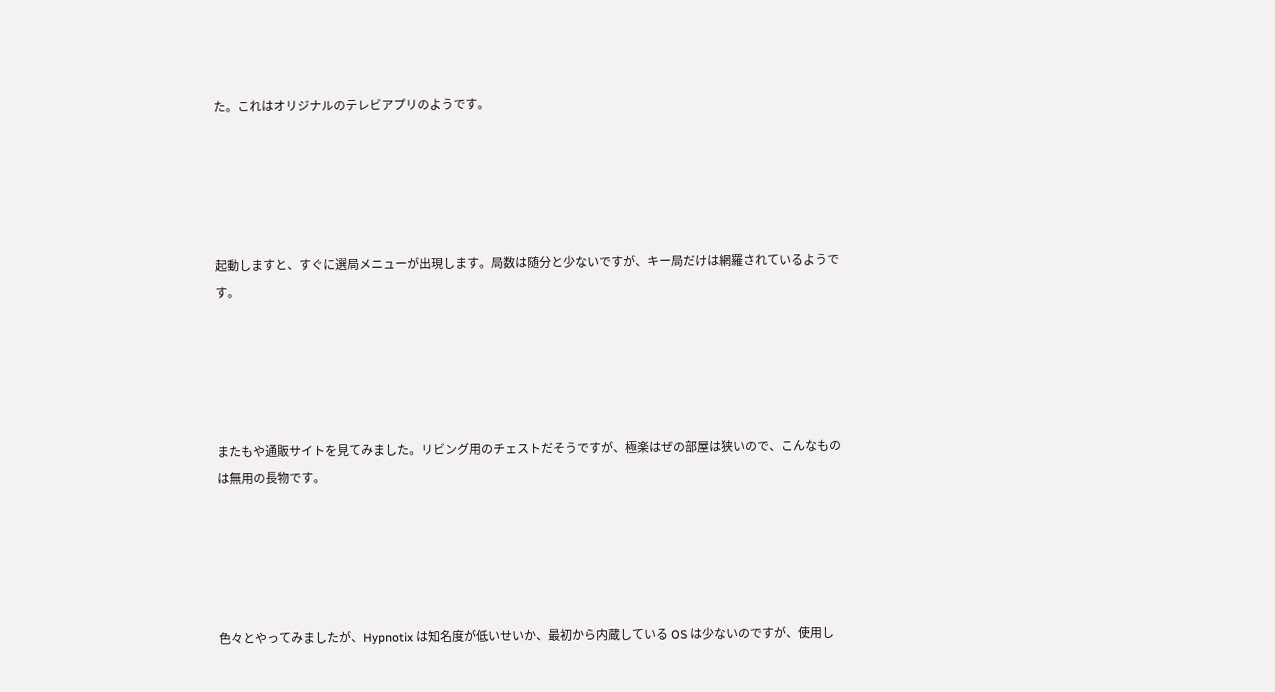た。これはオリジナルのテレビアプリのようです。





起動しますと、すぐに選局メニューが出現します。局数は随分と少ないですが、キー局だけは網羅されているようです。





またもや通販サイトを見てみました。リビング用のチェストだそうですが、極楽はぜの部屋は狭いので、こんなものは無用の長物です。





色々とやってみましたが、Hypnotix は知名度が低いせいか、最初から内蔵している OS は少ないのですが、使用し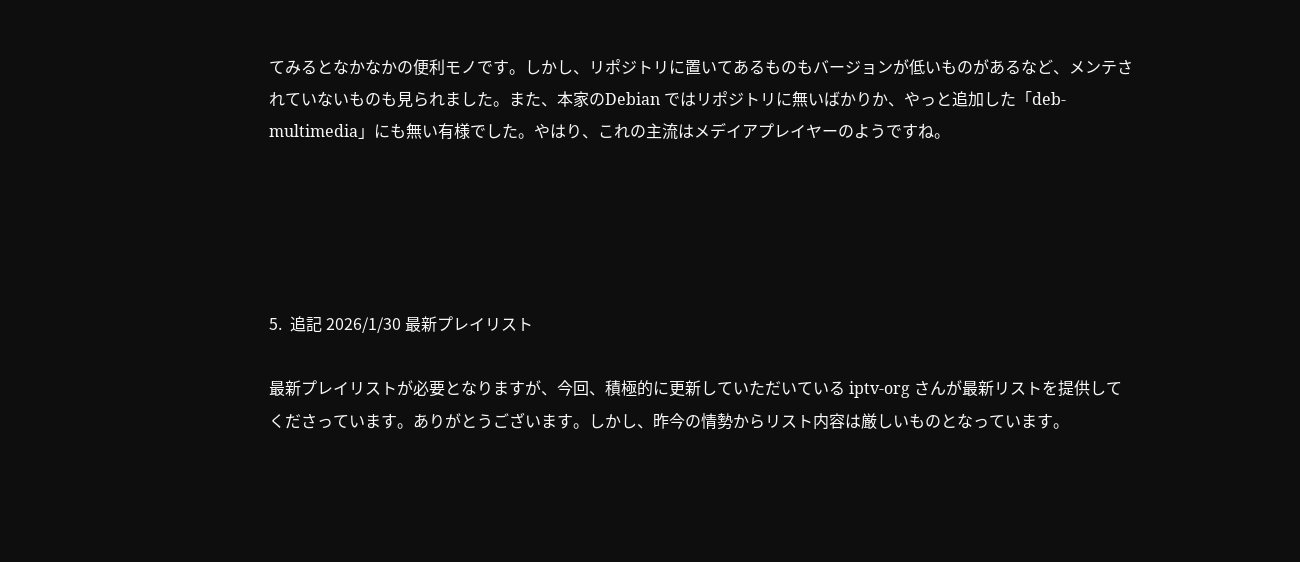てみるとなかなかの便利モノです。しかし、リポジトリに置いてあるものもバージョンが低いものがあるなど、メンテされていないものも見られました。また、本家のDebian ではリポジトリに無いばかりか、やっと追加した「deb-multimedia」にも無い有様でした。やはり、これの主流はメデイアプレイヤーのようですね。





5.  追記 2026/1/30 最新プレイリスト

最新プレイリストが必要となりますが、今回、積極的に更新していただいている iptv-org さんが最新リストを提供してくださっています。ありがとうございます。しかし、昨今の情勢からリスト内容は厳しいものとなっています。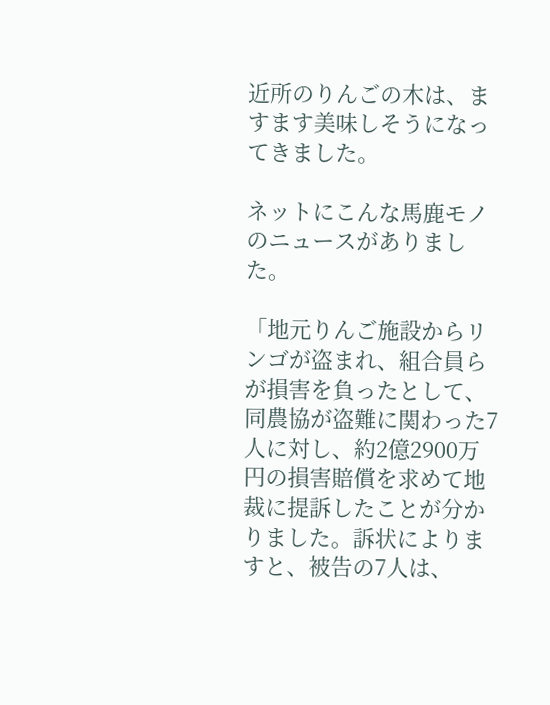近所のりんごの木は、ますます美味しそうになってきました。

ネットにこんな馬鹿モノのニュースがありました。

「地元りんご施設からリンゴが盗まれ、組合員らが損害を負ったとして、同農協が盗難に関わった7人に対し、約2億2900万円の損害賠償を求めて地裁に提訴したことが分かりました。訴状によりますと、被告の7人は、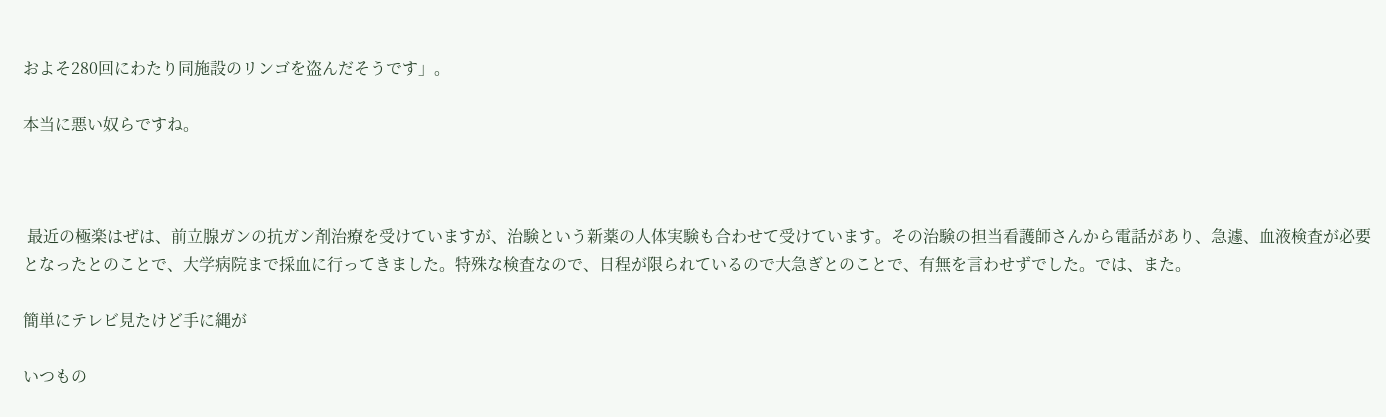およそ280回にわたり同施設のリンゴを盗んだそうです」。

本当に悪い奴らですね。



 最近の極楽はぜは、前立腺ガンの抗ガン剤治療を受けていますが、治験という新薬の人体実験も合わせて受けています。その治験の担当看護師さんから電話があり、急遽、血液検査が必要となったとのことで、大学病院まで採血に行ってきました。特殊な検査なので、日程が限られているので大急ぎとのことで、有無を言わせずでした。では、また。

簡単にテレビ見たけど手に縄が

いつもの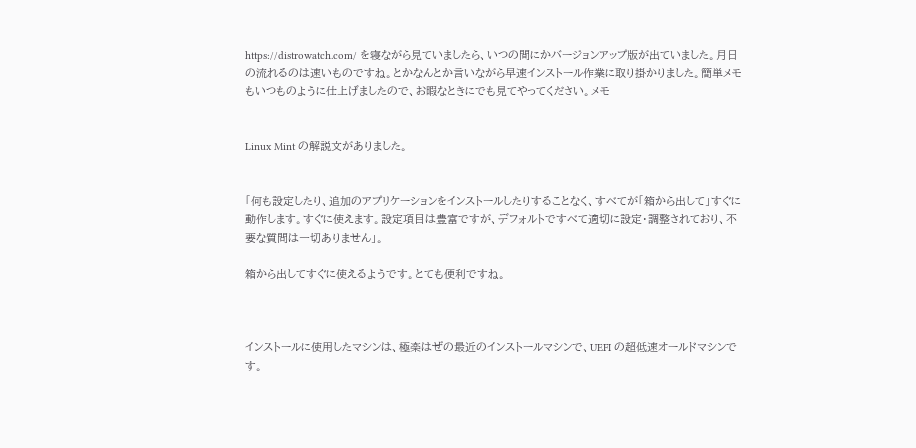https://distrowatch.com/ を寝ながら見ていましたら、いつの間にかバージョンアップ版が出ていました。月日の流れるのは速いものですね。とかなんとか言いながら早速インストール作業に取り掛かりました。簡単メモもいつものように仕上げましたので、お暇なときにでも見てやってください。メモ


Linux Mint の解説文がありました。


「何も設定したり、追加のアプリケーションをインストールしたりすることなく、すべてが「箱から出して」すぐに動作します。すぐに使えます。設定項目は豊富ですが、デフォルトですべて適切に設定・調整されており、不要な質問は一切ありません」。

箱から出してすぐに使えるようです。とても便利ですね。



インストールに使用したマシンは、極楽はぜの最近のインストールマシンで、UEFI の超低速オールドマシンです。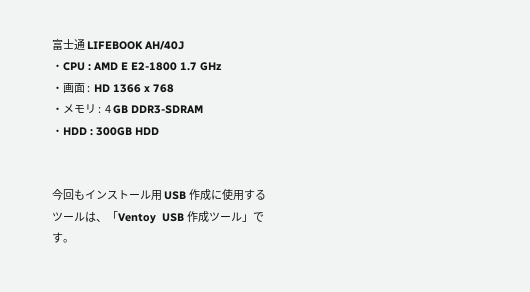富士通 LIFEBOOK AH/40J
・CPU : AMD E E2-1800 1.7 GHz
・画面 :  HD 1366 x 768
・メモリ :  4 GB DDR3-SDRAM
・HDD : 300GB HDD


今回もインストール用 USB 作成に使用するツールは、「Ventoy  USB 作成ツール」です。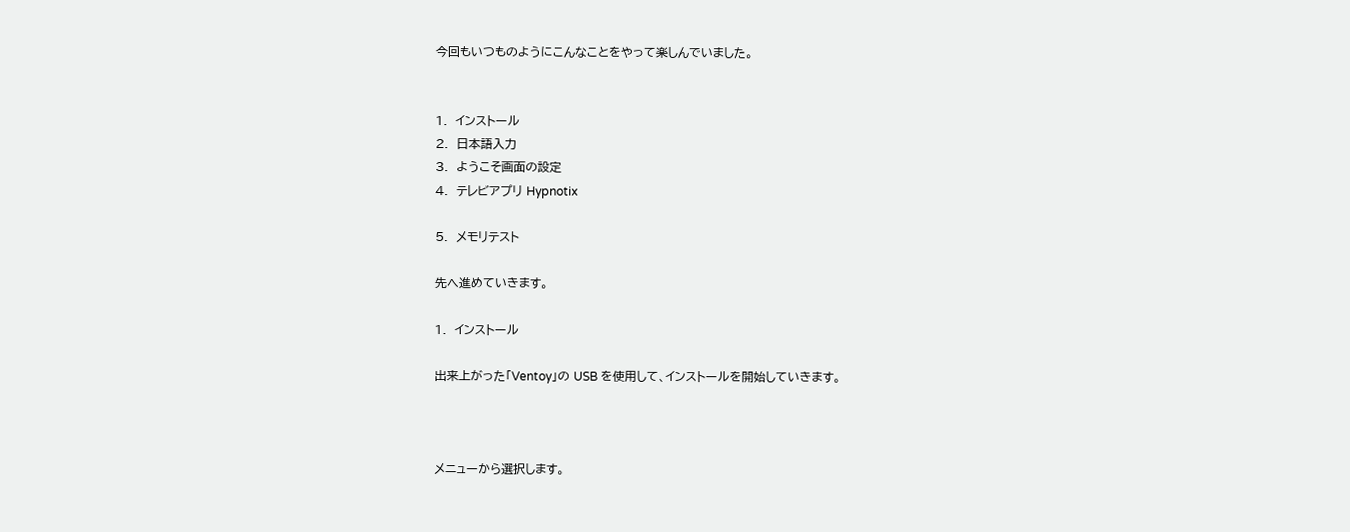今回もいつものようにこんなことをやって楽しんでいました。


1.  インストール
2.  日本語入力
3.  ようこそ画面の設定
4.  テレビアプリ Hypnotix

5.  メモリテスト

先へ進めていきます。

1.  インストール

出来上がった「Ventoy」の USB を使用して、インストールを開始していきます。



メニューから選択します。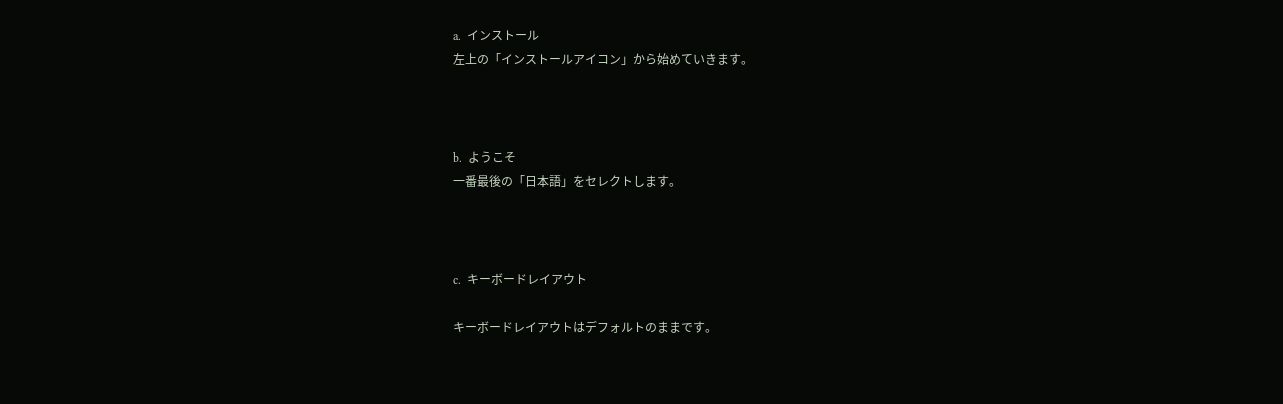a.  インストール
左上の「インストールアイコン」から始めていきます。



b.  ようこそ
一番最後の「日本語」をセレクトします。



c.  キーボードレイアウト

キーボードレイアウトはデフォルトのままです。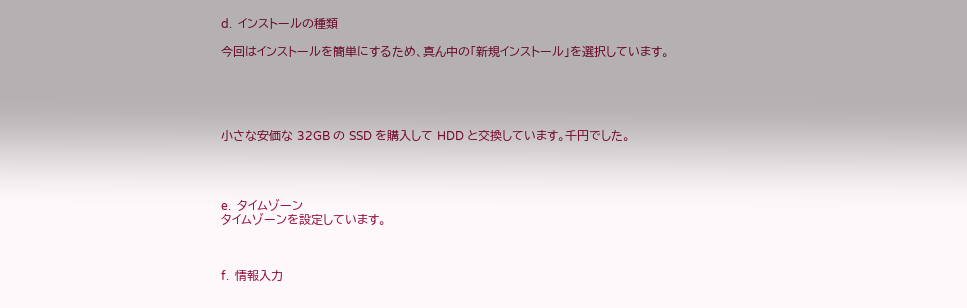d.  インストールの種類

今回はインストールを簡単にするため、真ん中の「新規インストール」を選択しています。





小さな安価な 32GB の SSD を購入して HDD と交換しています。千円でした。




e.  タイムゾーン
タイムゾーンを設定しています。



f.  情報入力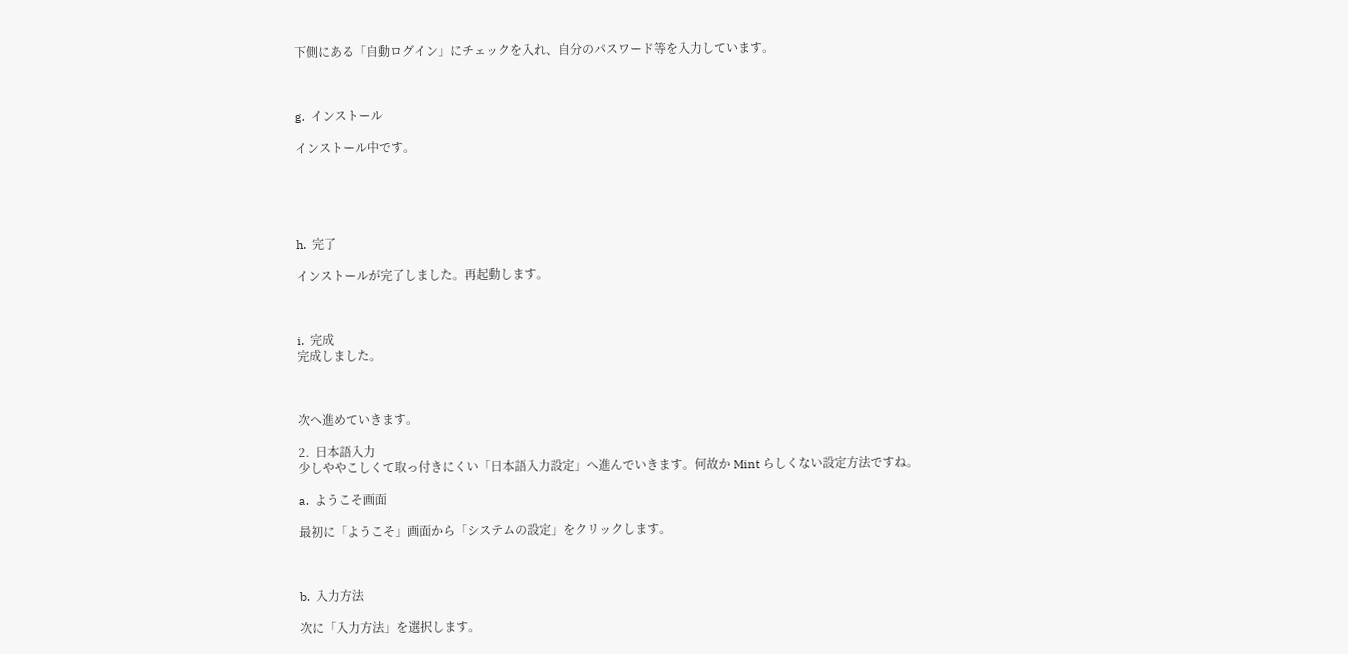下側にある「自動ログイン」にチェックを入れ、自分のパスワード等を入力しています。



g.  インストール

インストール中です。





h.  完了

インストールが完了しました。再起動します。



i.  完成
完成しました。



次へ進めていきます。

2.  日本語入力
少しややこしくて取っ付きにくい「日本語入力設定」へ進んでいきます。何故か Mint らしくない設定方法ですね。

a.  ようこそ画面

最初に「ようこそ」画面から「システムの設定」をクリックします。



b.  入力方法

次に「入力方法」を選択します。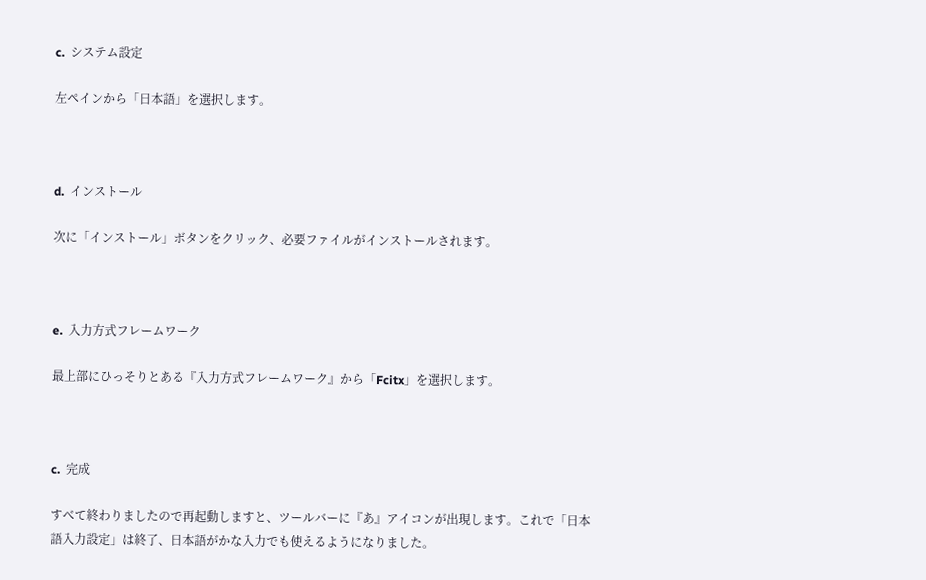c.  システム設定

左ペインから「日本語」を選択します。



d.  インストール

次に「インストール」ボタンをクリック、必要ファイルがインストールされます。



e.  入力方式フレームワーク

最上部にひっそりとある『入力方式フレームワーク』から「Fcitx」を選択します。



c.  完成

すべて終わりましたので再起動しますと、ツールバーに『あ』アイコンが出現します。これで「日本語入力設定」は終了、日本語がかな入力でも使えるようになりました。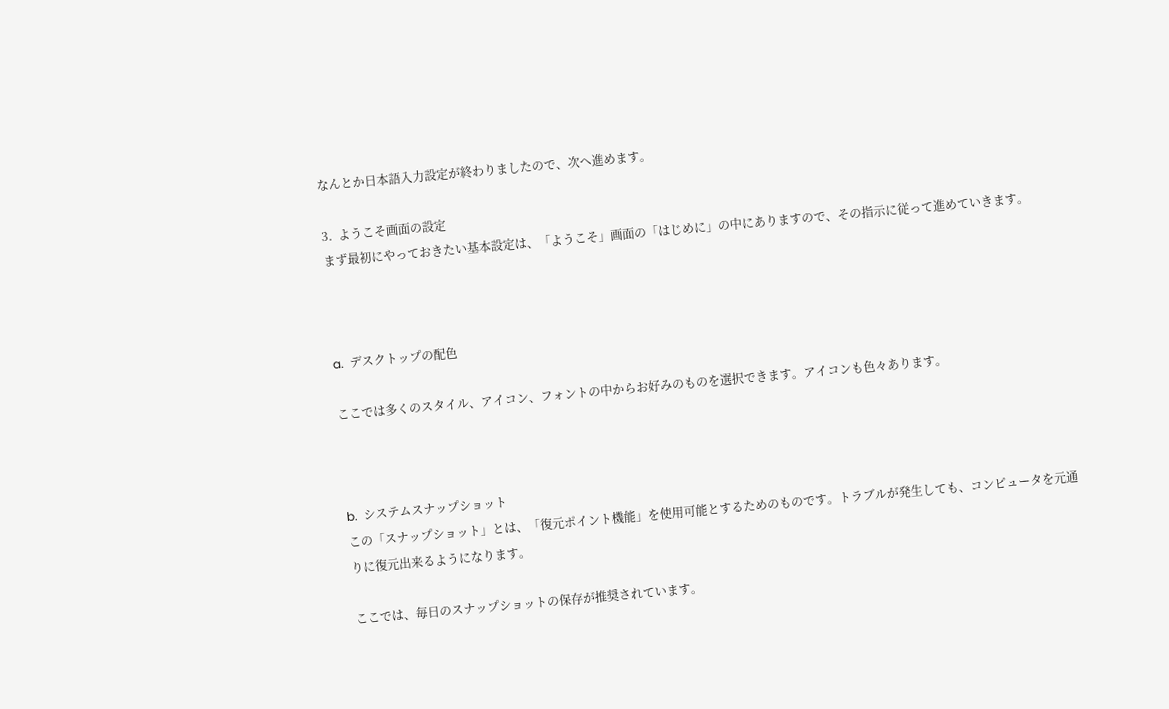なんとか日本語入力設定が終わりましたので、次へ進めます。

3.  ようこそ画面の設定
まず最初にやっておきたい基本設定は、「ようこそ」画面の「はじめに」の中にありますので、その指示に従って進めていきます。



a.  デスクトップの配色

ここでは多くのスタイル、アイコン、フォントの中からお好みのものを選択できます。アイコンも色々あります。



b.  システムスナップショット
この「スナップショット」とは、「復元ポイント機能」を使用可能とするためのものです。トラブルが発生しても、コンピュータを元通りに復元出来るようになります。

ここでは、毎日のスナップショットの保存が推奨されています。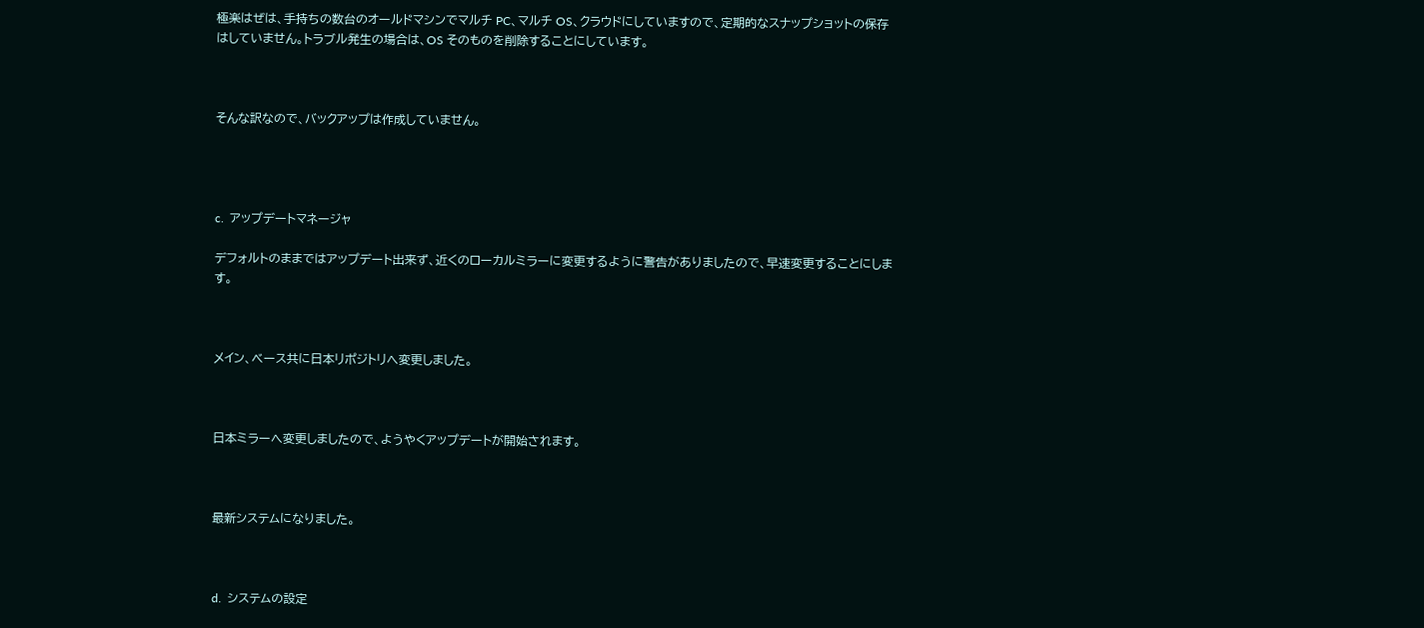極楽はぜは、手持ちの数台のオールドマシンでマルチ PC、マルチ OS、クラウドにしていますので、定期的なスナップショットの保存はしていません。トラブル発生の場合は、OS そのものを削除することにしています。



そんな訳なので、バックアップは作成していません。




c.  アップデートマネージャ

デフォルトのままではアップデート出来ず、近くのローカルミラーに変更するように警告がありましたので、早速変更することにします。



メイン、ベース共に日本リポジトリへ変更しました。



日本ミラーへ変更しましたので、ようやくアップデートが開始されます。



最新システムになりました。



d.  システムの設定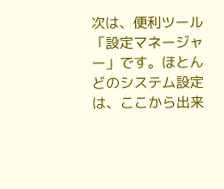次は、便利ツール「設定マネージャー」です。ほとんどのシステム設定は、ここから出来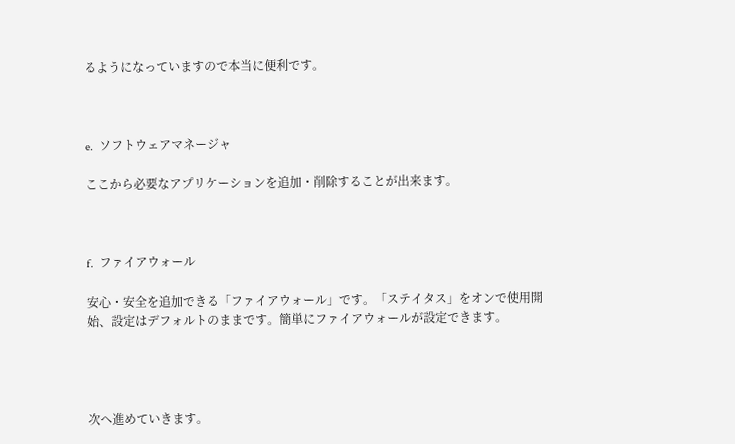るようになっていますので本当に便利です。



e.  ソフトウェアマネージャ

ここから必要なアプリケーションを追加・削除することが出来ます。



f.  ファイアウォール

安心・安全を追加できる「ファイアウォール」です。「ステイタス」をオンで使用開始、設定はデフォルトのままです。簡単にファイアウォールが設定できます。




次へ進めていきます。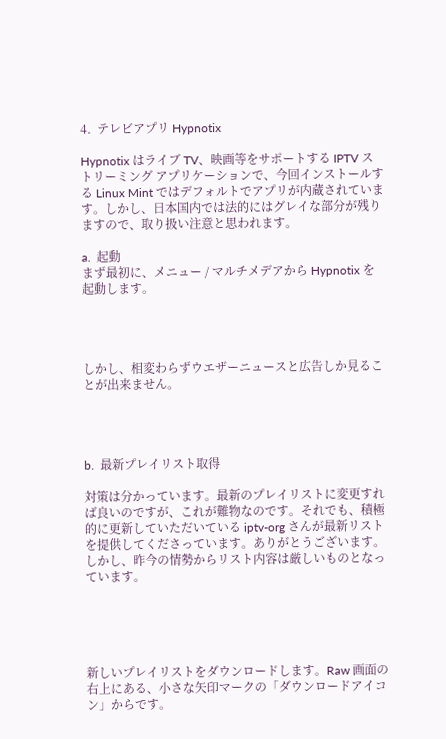4.  テレビアプリ Hypnotix

Hypnotix はライブ TV、映画等をサポートする IPTV ストリーミング アプリケーションで、今回インストールする Linux Mint ではデフォルトでアプリが内蔵されています。しかし、日本国内では法的にはグレイな部分が残りますので、取り扱い注意と思われます。

a.  起動
まず最初に、メニュー / マルチメデアから Hypnotix を起動します。




しかし、相変わらずウエザーニュースと広告しか見ることが出来ません。




b.  最新プレイリスト取得

対策は分かっています。最新のプレイリストに変更すれば良いのですが、これが難物なのです。それでも、積極的に更新していただいている iptv-org さんが最新リストを提供してくださっています。ありがとうございます。しかし、昨今の情勢からリスト内容は厳しいものとなっています。





新しいプレイリストをダウンロードします。Raw 画面の右上にある、小さな矢印マークの「ダウンロードアイコン」からです。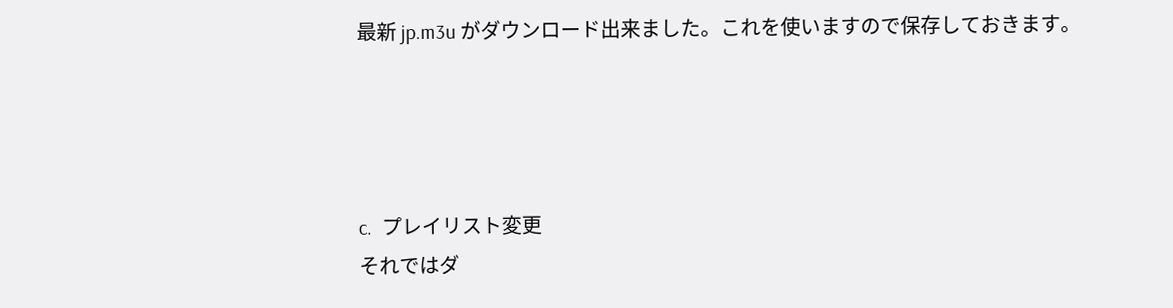最新 jp.m3u がダウンロード出来ました。これを使いますので保存しておきます。




c.  プレイリスト変更
それではダ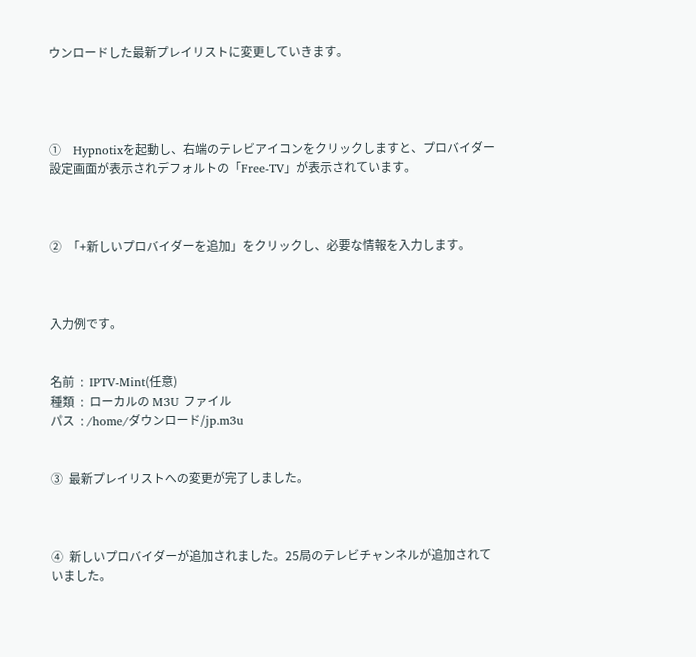ウンロードした最新プレイリストに変更していきます。




①   Hypnotixを起動し、右端のテレビアイコンをクリックしますと、プロバイダー設定画面が表示されデフォルトの「Free-TV」が表示されています。



②  「+新しいプロバイダーを追加」をクリックし、必要な情報を入力します。



入力例です。


名前  :  IPTV-Mint(任意)
種類  :  ローカルの M3U ファイル
パス  : /home/ダウンロード/jp.m3u


③  最新プレイリストへの変更が完了しました。



④  新しいプロバイダーが追加されました。25局のテレビチャンネルが追加されていました。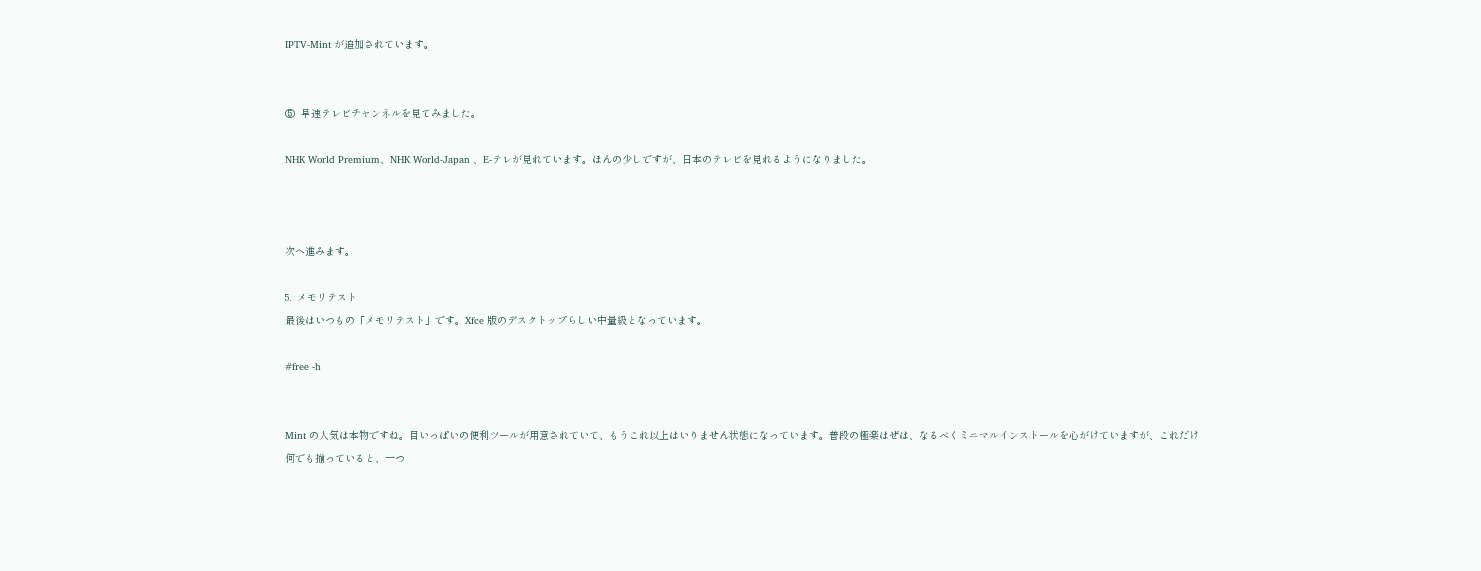IPTV-Mint が追加されています。


⑤  早速テレビチャンネルを見てみました。

NHK World Premium、NHK World-Japan 、E-テレが見れています。ほんの少しですが、日本のテレビを見れるようになりました。



次へ進みます。

5.  メモリテスト
最後はいつもの「メモリテスト」です。Xfce 版のデスクトップらしい中量級となっています。

#free -h


Mint の人気は本物ですね。目いっぱいの便利ツールが用意されていて、もうこれ以上はいりません状態になっています。普段の極楽はぜは、なるべくミニマルインストールを心がけていますが、これだけ何でも揃っていると、一つ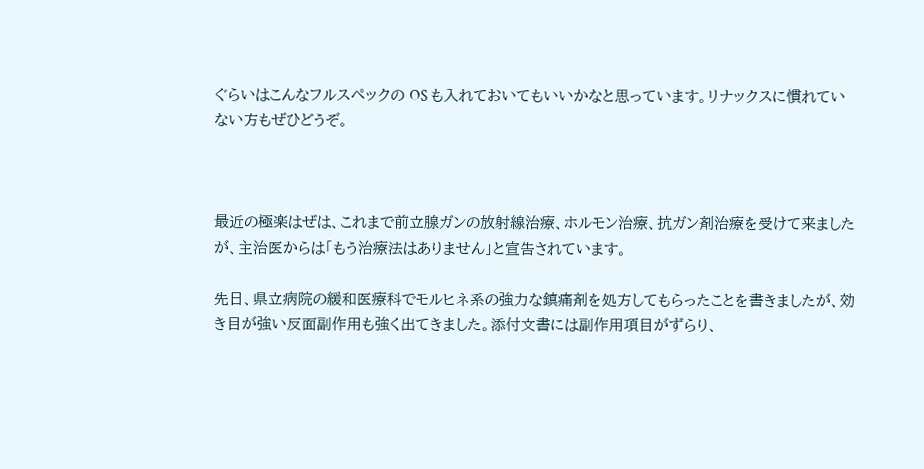ぐらいはこんなフルスペックの OS も入れておいてもいいかなと思っています。リナックスに慣れていない方もぜひどうぞ。



最近の極楽はぜは、これまで前立腺ガンの放射線治療、ホルモン治療、抗ガン剤治療を受けて来ましたが、主治医からは「もう治療法はありません」と宣告されています。

先日、県立病院の緩和医療科でモルヒネ系の強力な鎮痛剤を処方してもらったことを書きましたが、効き目が強い反面副作用も強く出てきました。添付文書には副作用項目がずらり、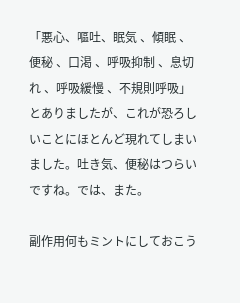「悪心、嘔吐、眠気 、傾眠 、便秘 、口渇 、呼吸抑制 、息切れ 、呼吸緩慢 、不規則呼吸」とありましたが、これが恐ろしいことにほとんど現れてしまいました。吐き気、便秘はつらいですね。では、また。

副作用何もミントにしておこう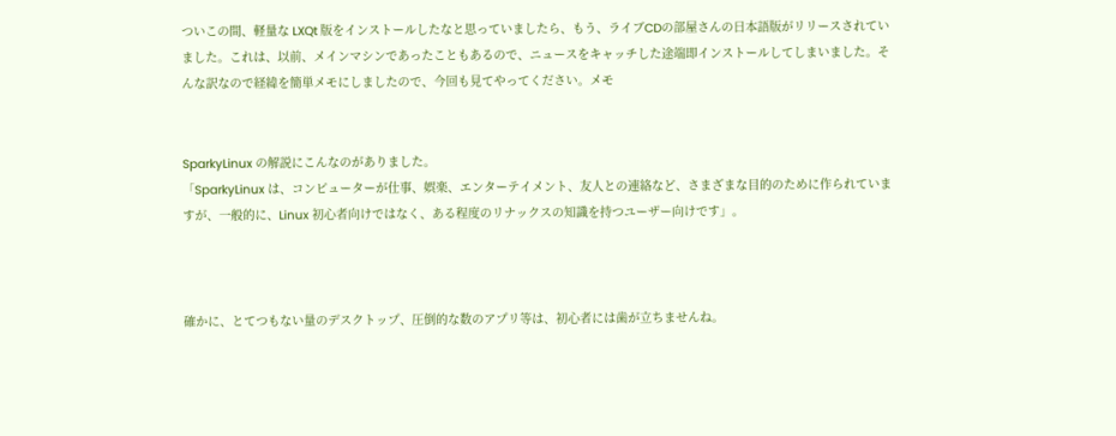ついこの間、軽量な LXQt 版をインストールしたなと思っていましたら、もう、ライブCDの部屋さんの日本語版がリリースされていました。これは、以前、メインマシンであったこともあるので、ニュースをキャッチした途端即インストールしてしまいました。そんな訳なので経緯を簡単メモにしましたので、今回も見てやってください。メモ


SparkyLinux の解説にこんなのがありました。
「SparkyLinux は、コンピューターが仕事、娯楽、エンターテイメント、友人との連絡など、さまざまな目的のために作られていますが、一般的に、Linux 初心者向けではなく、ある程度のリナックスの知識を持つユーザー向けです」。



確かに、とてつもない量のデスクトップ、圧倒的な数のアプリ等は、初心者には歯が立ちませんね。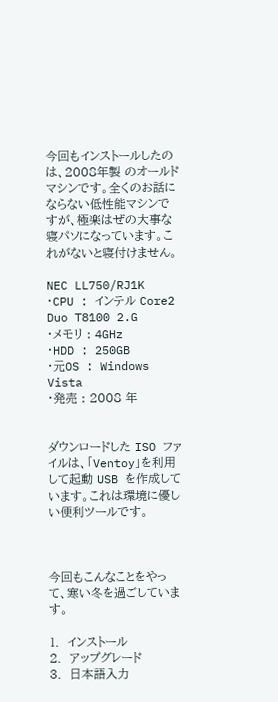今回もインストールしたのは、2008年製 のオールドマシンです。全くのお話にならない低性能マシンですが、極楽はぜの大事な寝パソになっています。これがないと寝付けません。

NEC LL750/RJ1K
・CPU : インテル Core2 Duo T8100 2.G
・メモリ : 4GHz
・HDD : 250GB
・元OS : Windows Vista
・発売 : 2008 年


ダウンロードした ISO ファイルは、「Ventoy」を利用して起動 USB を作成しています。これは環境に優しい便利ツールです。



今回もこんなことをやって、寒い冬を過ごしています。

1.  インストール
2.  アップグレード
3.  日本語入力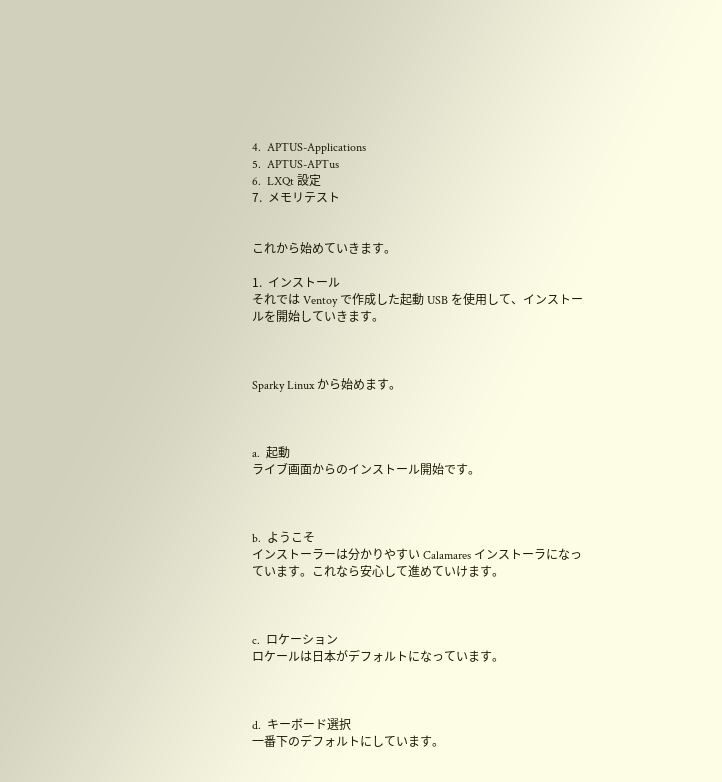4.  APTUS-Applications
5.  APTUS-APTus
6.  LXQt 設定
7.  メモリテスト


これから始めていきます。

1.  インストール
それでは Ventoy で作成した起動 USB を使用して、インストールを開始していきます。



Sparky Linux から始めます。



a.  起動
ライブ画面からのインストール開始です。



b.  ようこそ
インストーラーは分かりやすい Calamares インストーラになっています。これなら安心して進めていけます。



c.  ロケーション
ロケールは日本がデフォルトになっています。



d.  キーボード選択
一番下のデフォルトにしています。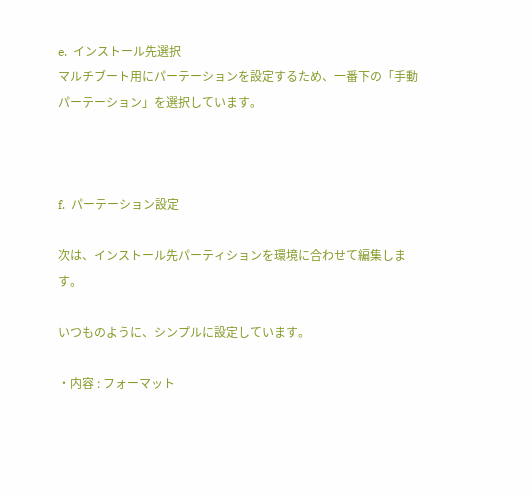e.  インストール先選択
マルチブート用にパーテーションを設定するため、一番下の「手動パーテーション」を選択しています。



f.  パーテーション設定

次は、インストール先パーティションを環境に合わせて編集します。

いつものように、シンプルに設定しています。

・内容 : フォーマット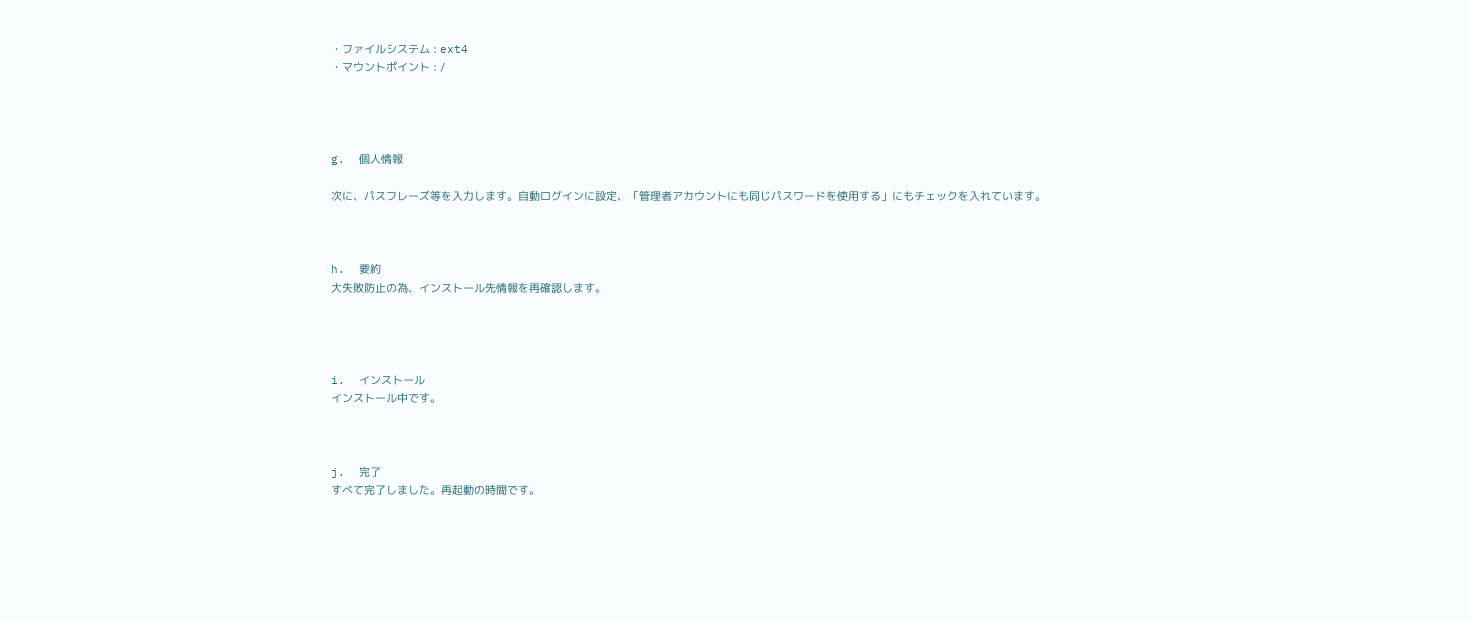・ファイルシステム : ext4
・マウントポイント : /




g.  個人情報

次に、パスフレーズ等を入力します。自動ログインに設定、「管理者アカウントにも同じパスワードを使用する」にもチェックを入れています。



h.  要約
大失敗防止の為、インストール先情報を再確認します。




i.  インストール
インストール中です。



j.  完了
すべて完了しました。再起動の時間です。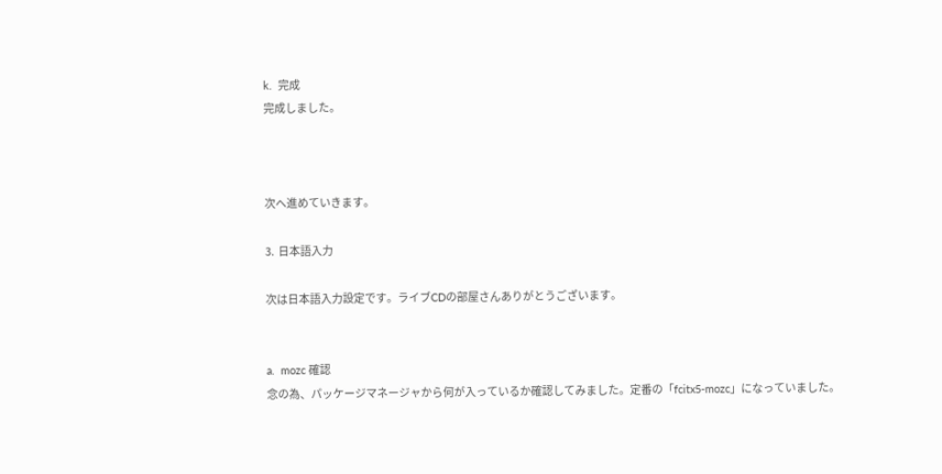k.  完成
完成しました。



次へ進めていきます。

3.  日本語入力

次は日本語入力設定です。ライブCDの部屋さんありがとうございます。


a.  mozc 確認
念の為、パッケージマネージャから何が入っているか確認してみました。定番の「fcitx5-mozc」になっていました。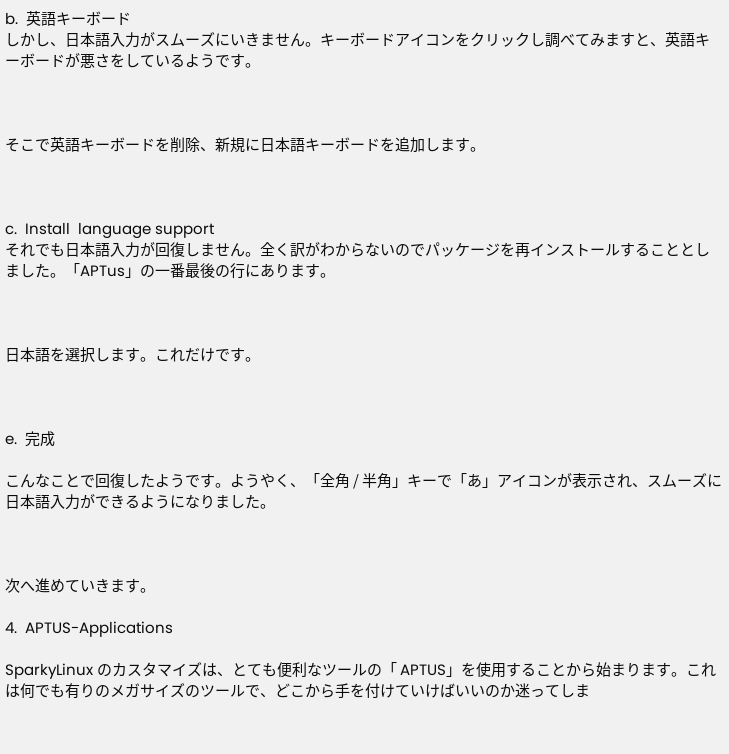b.  英語キーボード
しかし、日本語入力がスムーズにいきません。キーボードアイコンをクリックし調べてみますと、英語キーボードが悪さをしているようです。



そこで英語キーボードを削除、新規に日本語キーボードを追加します。



c.  Install  language support
それでも日本語入力が回復しません。全く訳がわからないのでパッケージを再インストールすることとしました。「APTus」の一番最後の行にあります。



日本語を選択します。これだけです。



e.  完成

こんなことで回復したようです。ようやく、「全角 / 半角」キーで「あ」アイコンが表示され、スムーズに日本語入力ができるようになりました。



次へ進めていきます。

4.  APTUS-Applications

SparkyLinux のカスタマイズは、とても便利なツールの「 APTUS」を使用することから始まります。これは何でも有りのメガサイズのツールで、どこから手を付けていけばいいのか迷ってしま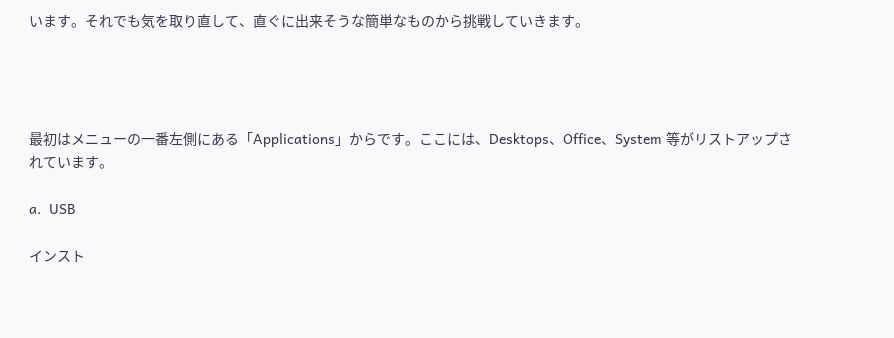います。それでも気を取り直して、直ぐに出来そうな簡単なものから挑戦していきます。




最初はメニューの一番左側にある「Applications」からです。ここには、Desktops、Office、System 等がリストアップされています。

a.  USB

インスト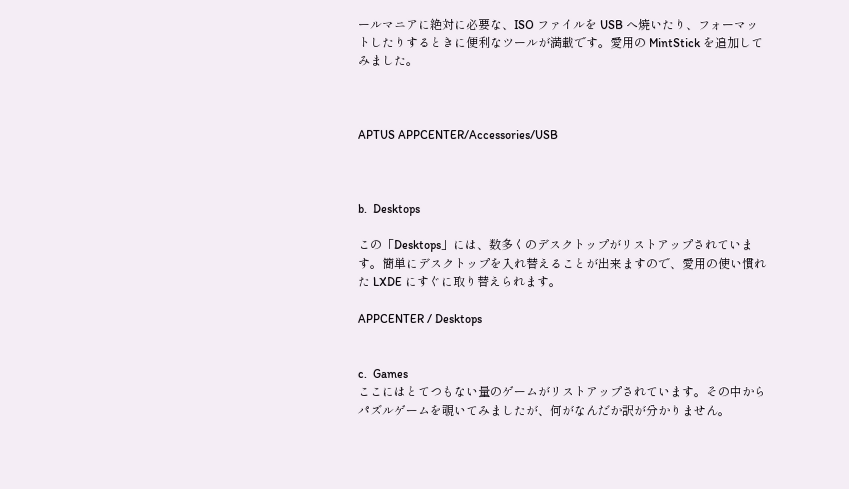ールマニアに絶対に必要な、ISO ファイルを USB へ焼いたり、フォーマットしたりするときに便利なツールが満載です。愛用の MintStick を追加してみました。



APTUS APPCENTER/Accessories/USB



b.  Desktops

この「Desktops」には、数多くのデスクトップがリストアップされています。簡単にデスクトップを入れ替えることが出来ますので、愛用の使い慣れた LXDE にすぐに取り替えられます。

APPCENTER / Desktops


c.  Games
ここにはとてつもない量のゲームがリストアップされています。その中からパズルゲームを覗いてみましたが、何がなんだか訳が分かりません。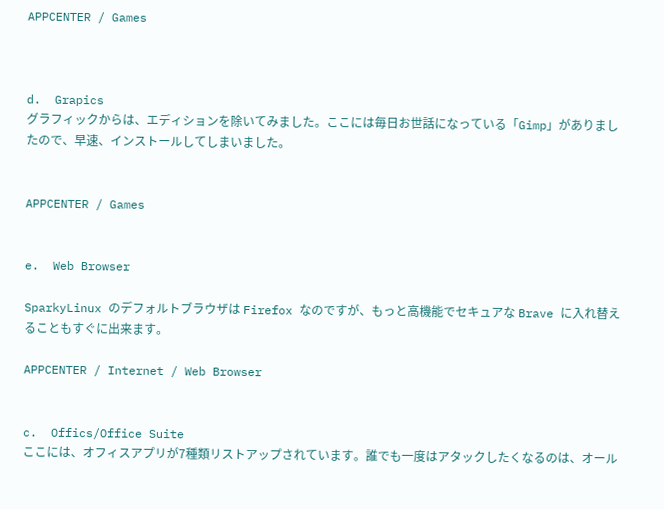APPCENTER / Games



d.  Grapics
グラフィックからは、エディションを除いてみました。ここには毎日お世話になっている「Gimp」がありましたので、早速、インストールしてしまいました。


APPCENTER / Games


e.  Web Browser

SparkyLinux のデフォルトブラウザは Firefox なのですが、もっと高機能でセキュアな Brave に入れ替えることもすぐに出来ます。

APPCENTER / Internet / Web Browser


c.  Offics/Office Suite
ここには、オフィスアプリが7種類リストアップされています。誰でも一度はアタックしたくなるのは、オール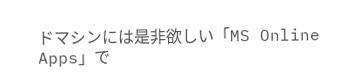ドマシンには是非欲しい「MS Online Apps」で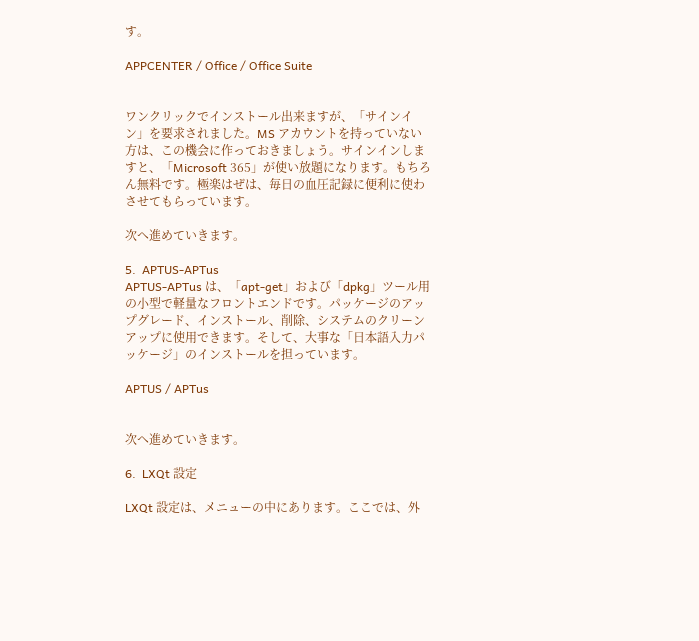す。

APPCENTER / Office / Office Suite


ワンクリックでインストール出来ますが、「サインイン」を要求されました。MS アカウントを持っていない方は、この機会に作っておきましょう。サインインしますと、「Microsoft 365」が使い放題になります。もちろん無料です。極楽はぜは、毎日の血圧記録に便利に使わさせてもらっています。

次へ進めていきます。

5.  APTUS-APTus
APTUS-APTus は、「apt-get」および「dpkg」ツール用の小型で軽量なフロントエンドです。パッケージのアップグレード、インストール、削除、システムのクリーンアップに使用できます。そして、大事な「日本語入力パッケージ」のインストールを担っています。

APTUS / APTus


次へ進めていきます。

6.  LXQt 設定

LXQt 設定は、メニューの中にあります。ここでは、外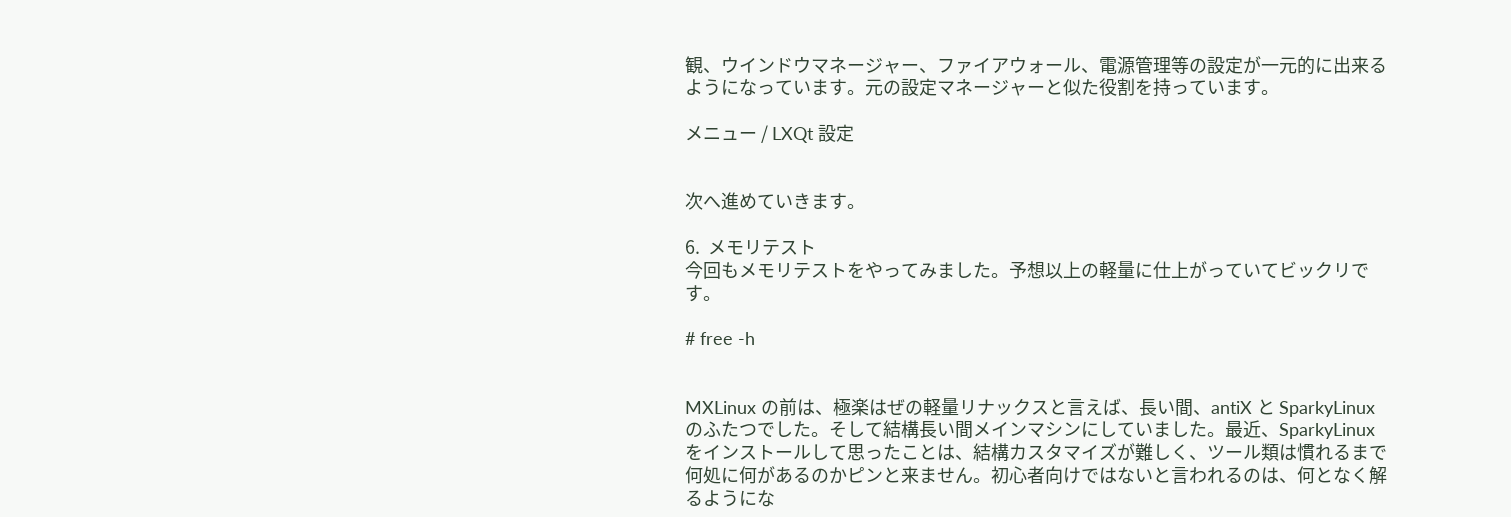観、ウインドウマネージャー、ファイアウォール、電源管理等の設定が一元的に出来るようになっています。元の設定マネージャーと似た役割を持っています。

メニュー / LXQt 設定


次へ進めていきます。

6.  メモリテスト
今回もメモリテストをやってみました。予想以上の軽量に仕上がっていてビックリです。

# free -h


MXLinux の前は、極楽はぜの軽量リナックスと言えば、長い間、antiX と SparkyLinux  のふたつでした。そして結構長い間メインマシンにしていました。最近、SparkyLinux をインストールして思ったことは、結構カスタマイズが難しく、ツール類は慣れるまで何処に何があるのかピンと来ません。初心者向けではないと言われるのは、何となく解るようにな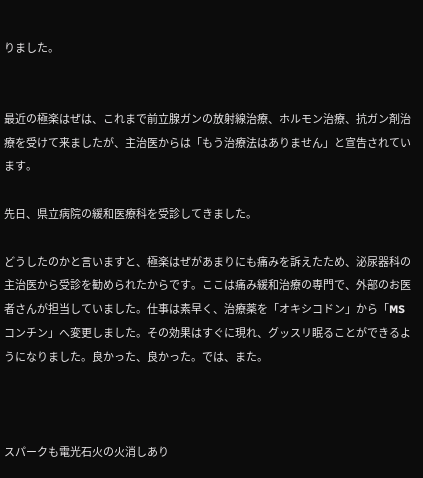りました。


最近の極楽はぜは、これまで前立腺ガンの放射線治療、ホルモン治療、抗ガン剤治療を受けて来ましたが、主治医からは「もう治療法はありません」と宣告されています。

先日、県立病院の緩和医療科を受診してきました。

どうしたのかと言いますと、極楽はぜがあまりにも痛みを訴えたため、泌尿器科の主治医から受診を勧められたからです。ここは痛み緩和治療の専門で、外部のお医者さんが担当していました。仕事は素早く、治療薬を「オキシコドン」から「MS コンチン」へ変更しました。その効果はすぐに現れ、グッスリ眠ることができるようになりました。良かった、良かった。では、また。



スパークも電光石火の火消しあり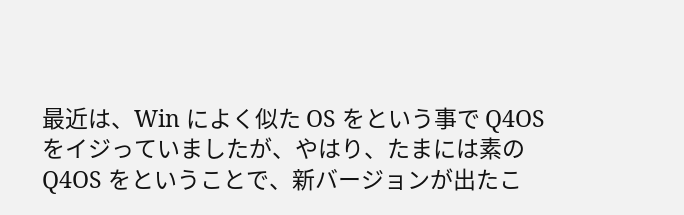最近は、Win によく似た OS をという事で Q4OS をイジっていましたが、やはり、たまには素の Q4OS をということで、新バージョンが出たこ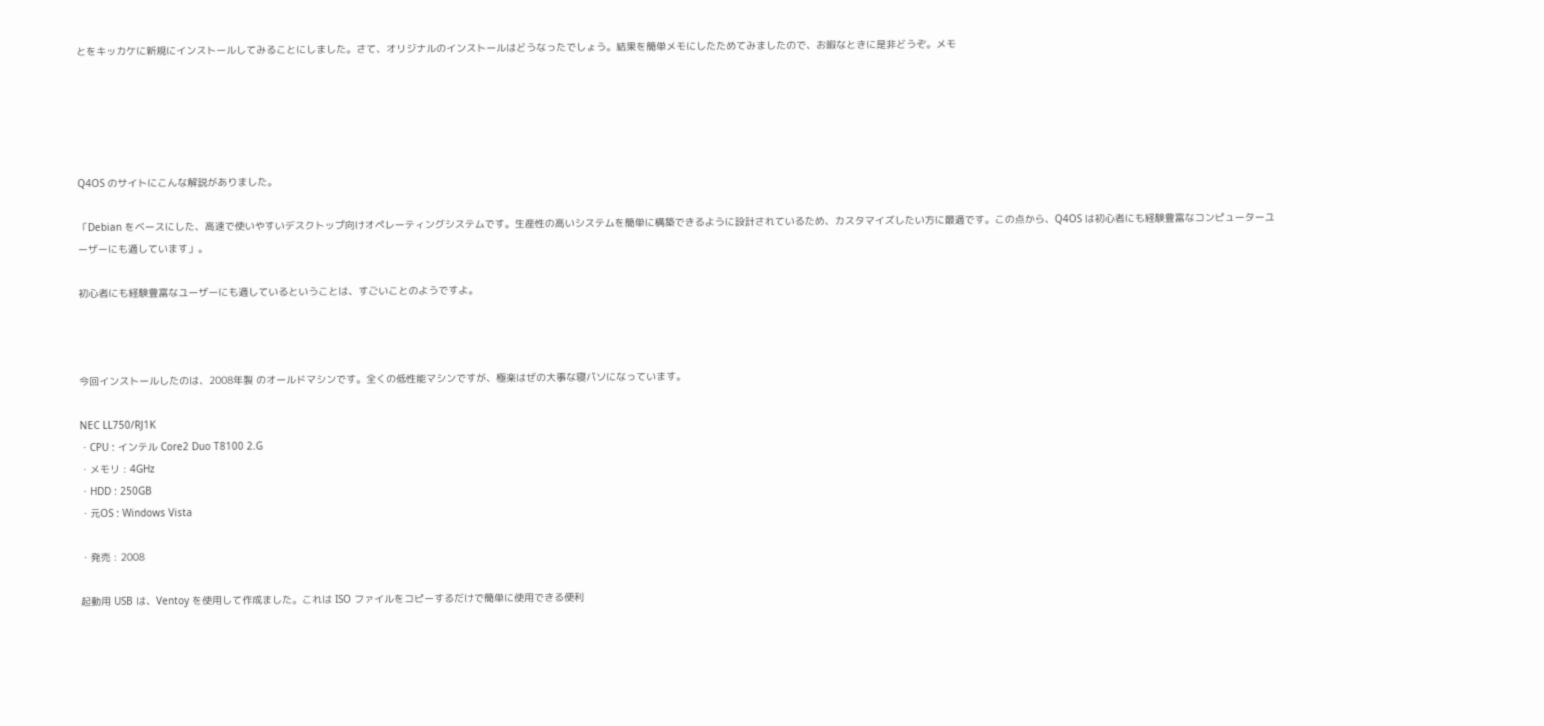とをキッカケに新規にインストールしてみることにしました。さて、オリジナルのインストールはどうなったでしょう。結果を簡単メモにしたためてみましたので、お暇なときに是非どうぞ。メモ





Q4OS のサイトにこんな解説がありました。

「Debian をベースにした、高速で使いやすいデスクトップ向けオペレーティングシステムです。生産性の高いシステムを簡単に構築できるように設計されているため、カスタマイズしたい方に最適です。この点から、Q4OS は初心者にも経験豊富なコンピューターユーザーにも適しています」。

初心者にも経験豊富なユーザーにも適しているということは、すごいことのようですよ。



今回インストールしたのは、2008年製 のオールドマシンです。全くの低性能マシンですが、極楽はぜの大事な寝パソになっています。

NEC LL750/RJ1K
・CPU : インテル Core2 Duo T8100 2.G
・メモリ : 4GHz
・HDD : 250GB
・元OS : Windows Vista

・発売 : 2008

起動用 USB は、Ventoy を使用して作成ました。これは ISO ファイルをコピーするだけで簡単に使用できる便利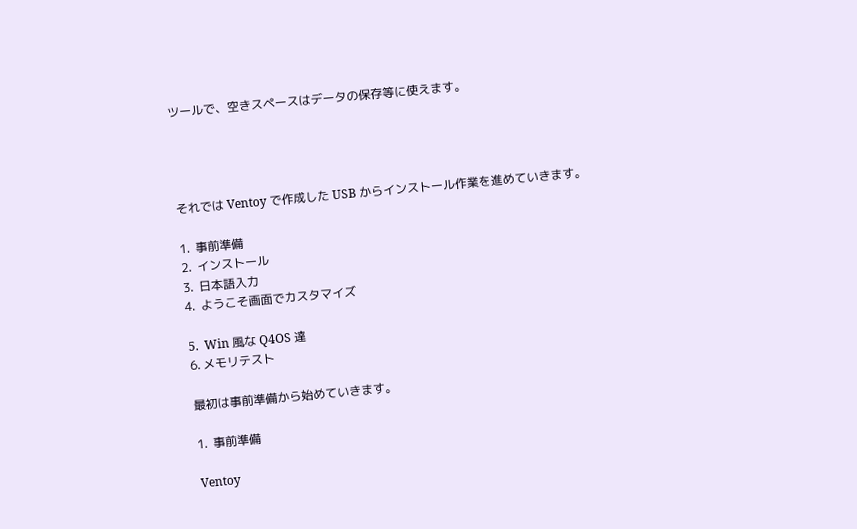ツールで、空きスペースはデータの保存等に使えます。




それでは Ventoy で作成した USB からインストール作業を進めていきます。

1.  事前準備
2.  インストール
3.  日本語入力
4.  ようこそ画面でカスタマイズ

5.  Win 風な Q4OS 達
6. メモリテスト

最初は事前準備から始めていきます。

1.  事前準備

Ventoy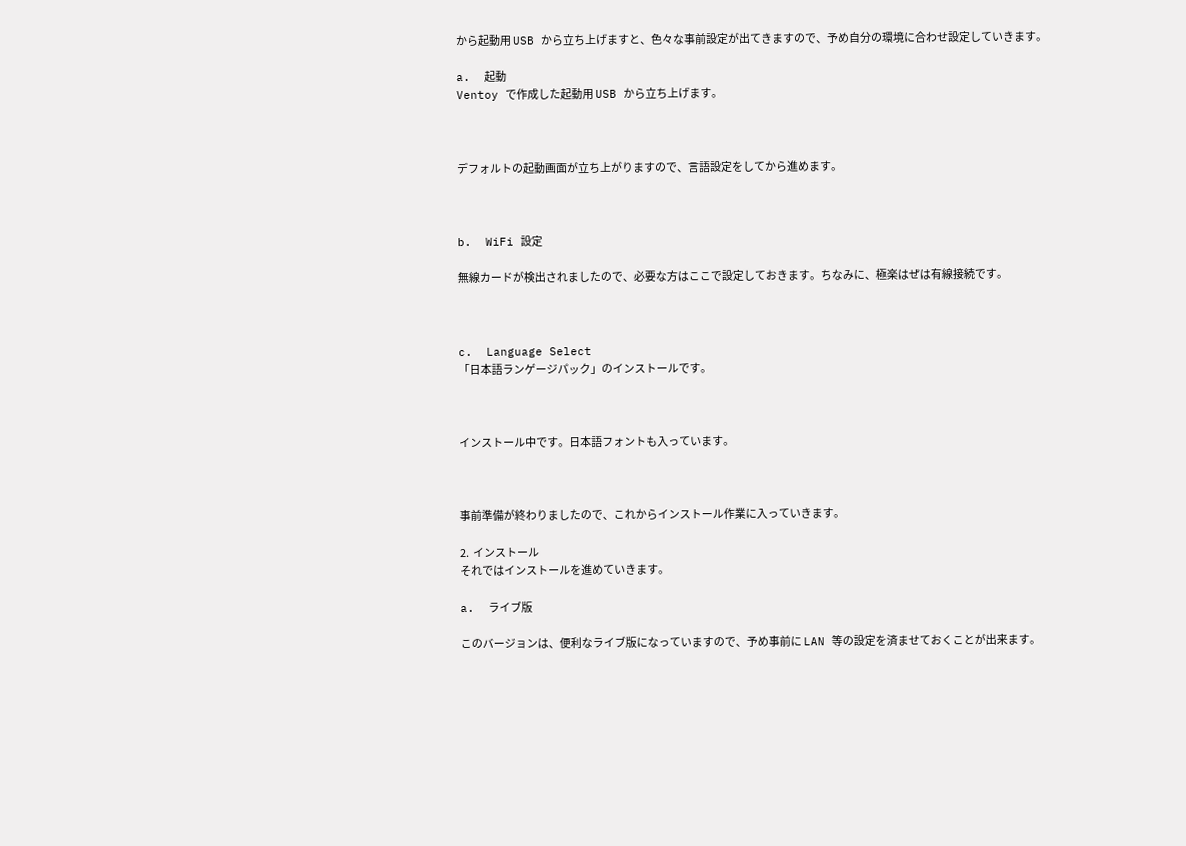から起動用 USB から立ち上げますと、色々な事前設定が出てきますので、予め自分の環境に合わせ設定していきます。

a.  起動
Ventoy で作成した起動用 USB から立ち上げます。



デフォルトの起動画面が立ち上がりますので、言語設定をしてから進めます。



b.  WiFi 設定

無線カードが検出されましたので、必要な方はここで設定しておきます。ちなみに、極楽はぜは有線接続です。



c.  Language Select
「日本語ランゲージパック」のインストールです。



インストール中です。日本語フォントも入っています。



事前準備が終わりましたので、これからインストール作業に入っていきます。

2.  インストール
それではインストールを進めていきます。

a.  ライブ版

このバージョンは、便利なライブ版になっていますので、予め事前に LAN 等の設定を済ませておくことが出来ます。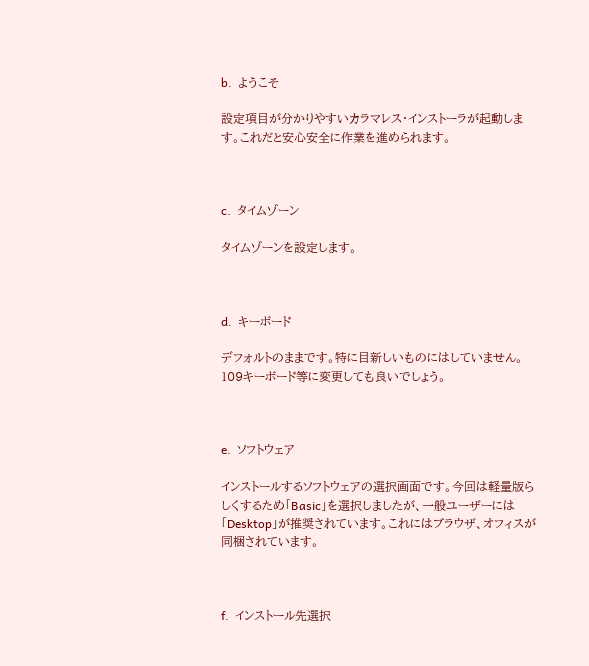b.  ようこそ

設定項目が分かりやすいカラマレス・インストーラが起動します。これだと安心安全に作業を進められます。



c.  タイムゾーン

タイムゾーンを設定します。



d.  キーボード

デフォルトのままです。特に目新しいものにはしていません。109キーボード等に変更しても良いでしょう。



e.  ソフトウェア

インストールするソフトウェアの選択画面です。今回は軽量版らしくするため「Basic」を選択しましたが、一般ユーザーには「Desktop」が推奨されています。これにはブラウザ、オフィスが同梱されています。



f.  インストール先選択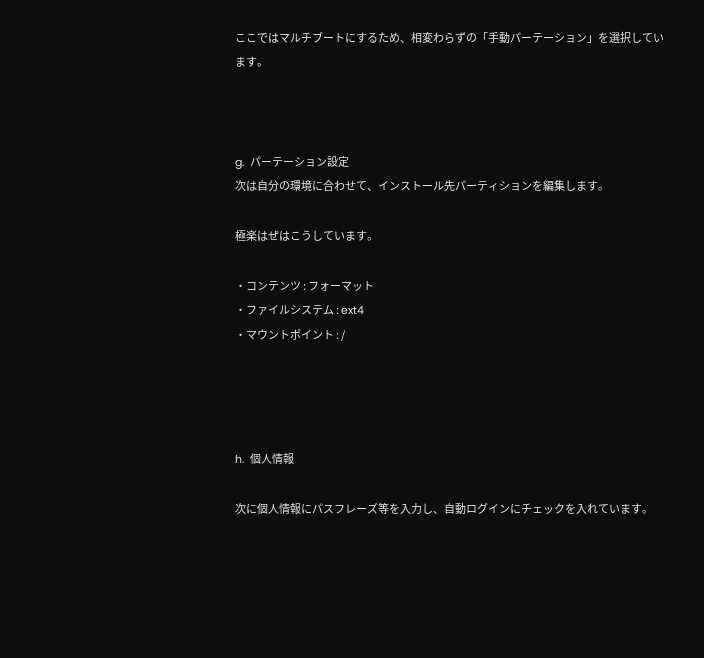ここではマルチブートにするため、相変わらずの「手動パーテーション」を選択しています。



g.  パーテーション設定
次は自分の環境に合わせて、インストール先パーティションを編集します。

極楽はぜはこうしています。

・コンテンツ : フォーマット
・ファイルシステム : ext4
・マウントポイント : /




h.  個人情報

次に個人情報にパスフレーズ等を入力し、自動ログインにチェックを入れています。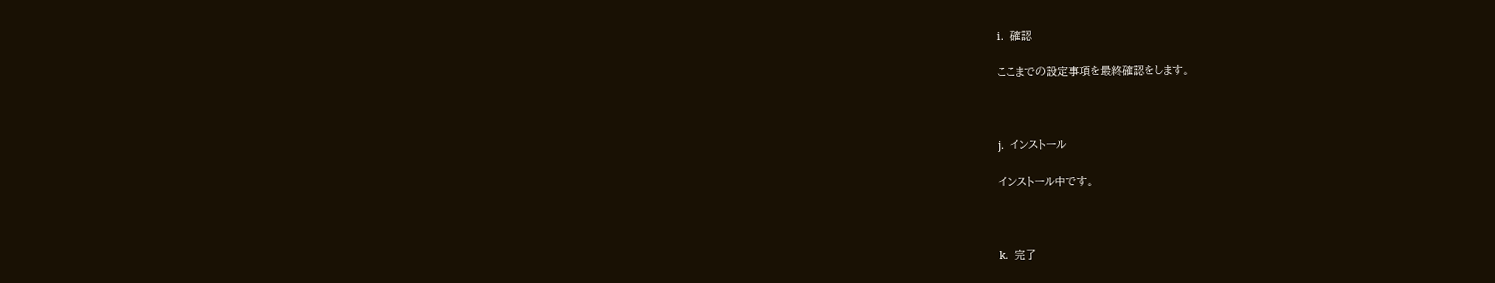i.  確認

ここまでの設定事項を最終確認をします。



j.  インストール

インストール中です。



k.  完了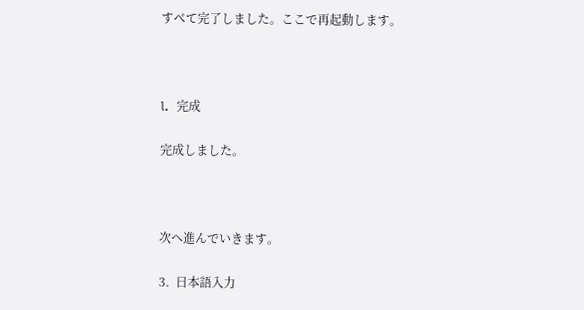すべて完了しました。ここで再起動します。



l.  完成

完成しました。



次へ進んでいきます。

3.  日本語入力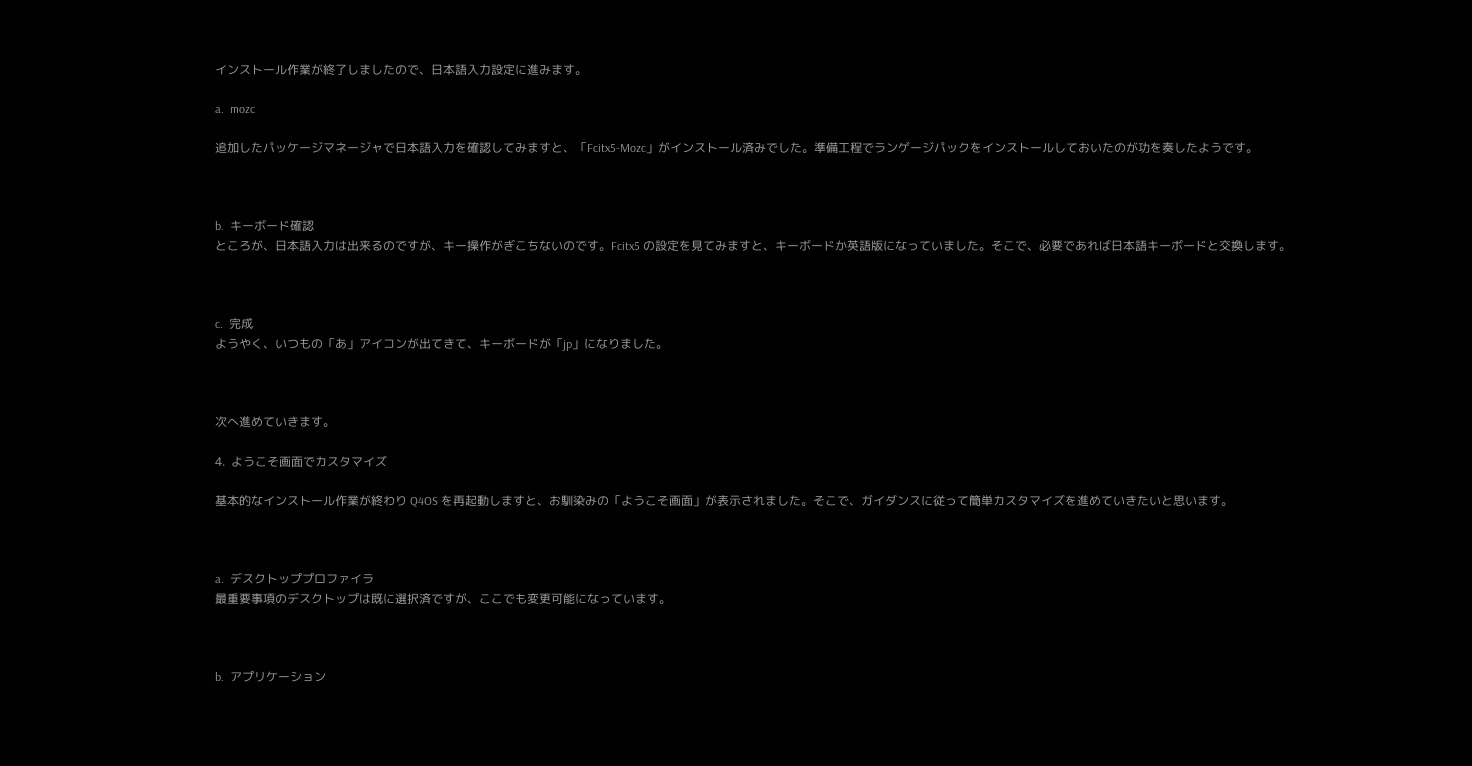インストール作業が終了しましたので、日本語入力設定に進みます。

a.  mozc

追加したパッケージマネージャで日本語入力を確認してみますと、「Fcitx5-Mozc」がインストール済みでした。準備工程でランゲージパックをインストールしておいたのが功を奏したようです。



b.  キーボード確認
ところが、日本語入力は出来るのですが、キー操作がぎこちないのです。Fcitx5 の設定を見てみますと、キーボードか英語版になっていました。そこで、必要であれば日本語キーボードと交換します。



c.  完成
ようやく、いつもの「あ」アイコンが出てきて、キーボードが「jp」になりました。



次へ進めていきます。

4.  ようこそ画面でカスタマイズ

基本的なインストール作業が終わり Q4OS を再起動しますと、お馴染みの「ようこそ画面」が表示されました。そこで、ガイダンスに従って簡単カスタマイズを進めていきたいと思います。



a.  デスクトッププロファイラ
最重要事項のデスクトップは既に選択済ですが、ここでも変更可能になっています。



b.  アプリケーション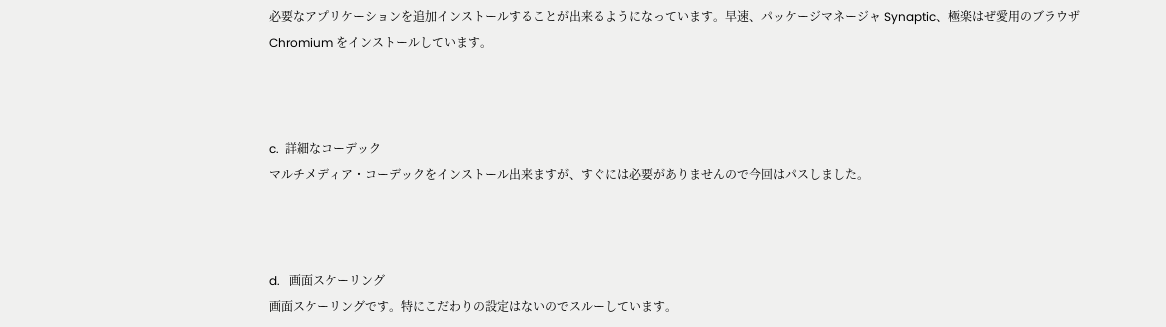必要なアプリケーションを追加インストールすることが出来るようになっています。早速、パッケージマネージャ Synaptic、極楽はぜ愛用のブラウザ Chromium をインストールしています。



c.  詳細なコーデック
マルチメディア・コーデックをインストール出来ますが、すぐには必要がありませんので今回はパスしました。



d.   画面スケーリング
画面スケーリングです。特にこだわりの設定はないのでスルーしています。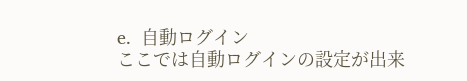e.  自動ログイン
ここでは自動ログインの設定が出来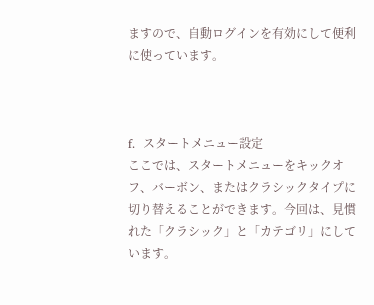ますので、自動ログインを有効にして便利に使っています。



f.  スタートメニュー設定
ここでは、スタートメニューをキックオフ、バーボン、またはクラシックタイプに切り替えることができます。今回は、見慣れた「クラシック」と「カテゴリ」にしています。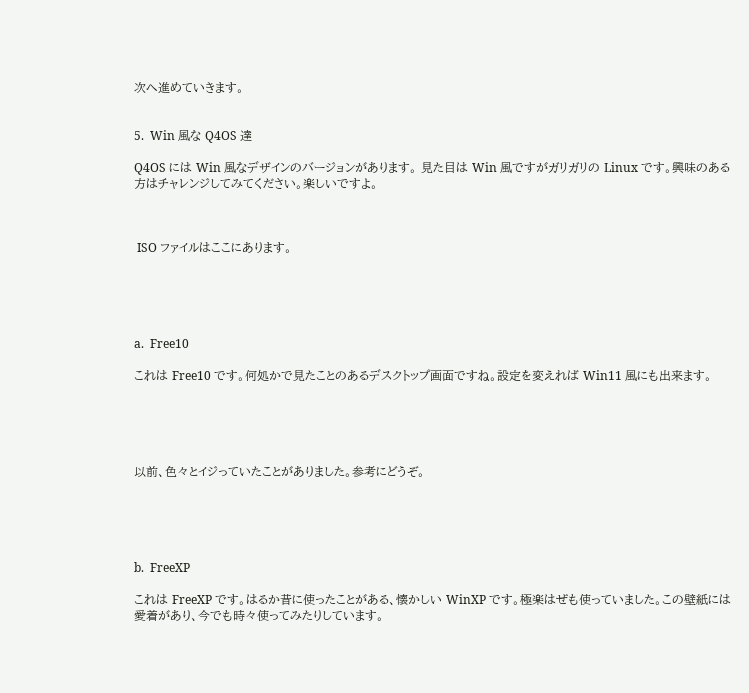次へ進めていきます。


5.  Win 風な Q4OS 達

Q4OS には Win 風なデザインのバージョンがあります。 見た目は Win 風ですがガリガリの Linux です。興味のある方はチャレンジしてみてください。楽しいですよ。



 ISO ファイルはここにあります。





a.  Free10

これは Free10 です。何処かで見たことのあるデスクトップ画面ですね。設定を変えれば Win11 風にも出来ます。





以前、色々とイジっていたことがありました。参考にどうぞ。





b.  FreeXP

これは FreeXP です。はるか昔に使ったことがある、懐かしい WinXP です。極楽はぜも使っていました。この壁紙には愛着があり、今でも時々使ってみたりしています。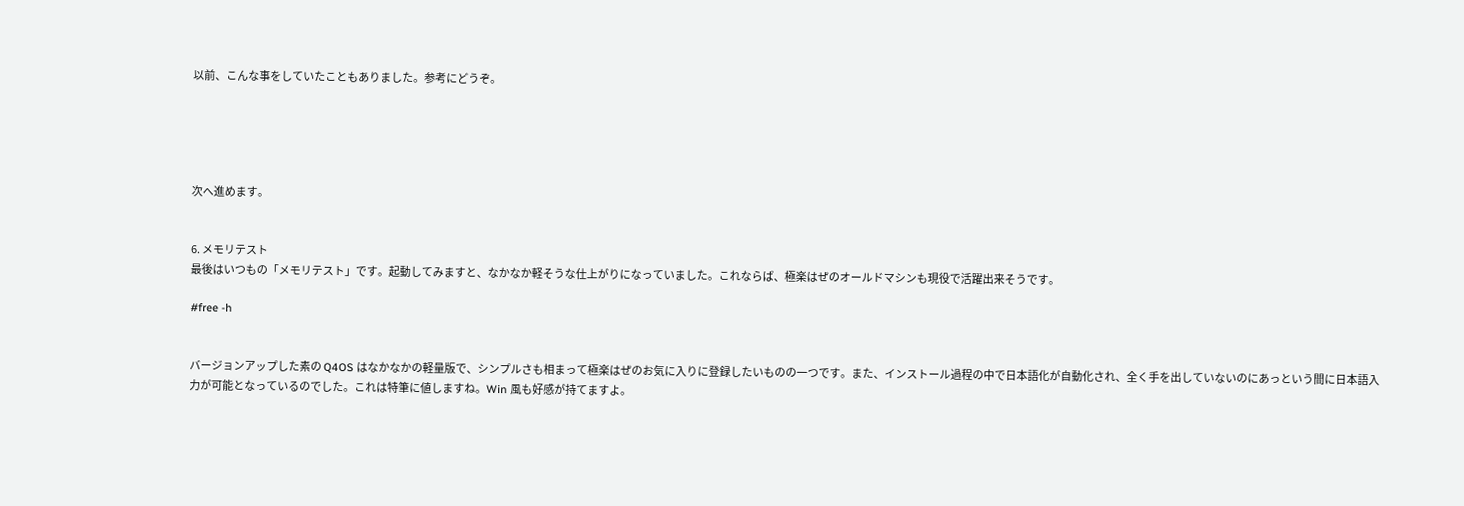以前、こんな事をしていたこともありました。参考にどうぞ。





次へ進めます。


6. メモリテスト
最後はいつもの「メモリテスト」です。起動してみますと、なかなか軽そうな仕上がりになっていました。これならば、極楽はぜのオールドマシンも現役で活躍出来そうです。

#free -h


バージョンアップした素の Q4OS はなかなかの軽量版で、シンプルさも相まって極楽はぜのお気に入りに登録したいものの一つです。また、インストール過程の中で日本語化が自動化され、全く手を出していないのにあっという間に日本語入力が可能となっているのでした。これは特筆に値しますね。Win 風も好感が持てますよ。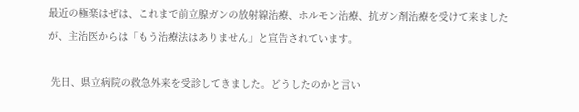最近の極楽はぜは、これまで前立腺ガンの放射線治療、ホルモン治療、抗ガン剤治療を受けて来ましたが、主治医からは「もう治療法はありません」と宣告されています。

 先日、県立病院の救急外来を受診してきました。どうしたのかと言い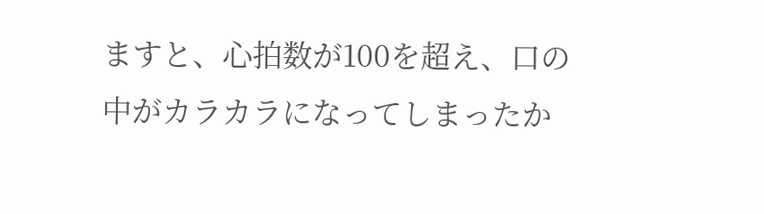ますと、心拍数が100を超え、口の中がカラカラになってしまったか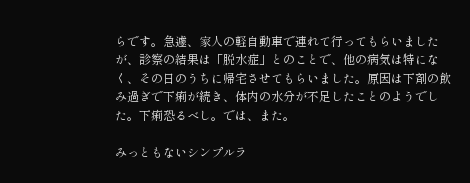らです。急遽、家人の軽自動車で連れて行ってもらいましたが、診察の結果は「脱水症」とのことで、他の病気は特になく、その日のうちに帰宅させてもらいました。原因は下剤の飲み過ぎで下痢が続き、体内の水分が不足したことのようでした。下痢恐るべし。では、また。

みっともないシンプルラ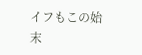イフもこの始末